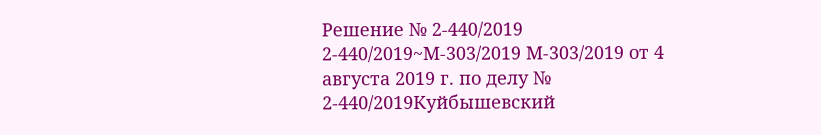Решение № 2-440/2019 2-440/2019~М-303/2019 М-303/2019 от 4 августа 2019 г. по делу № 2-440/2019Куйбышевский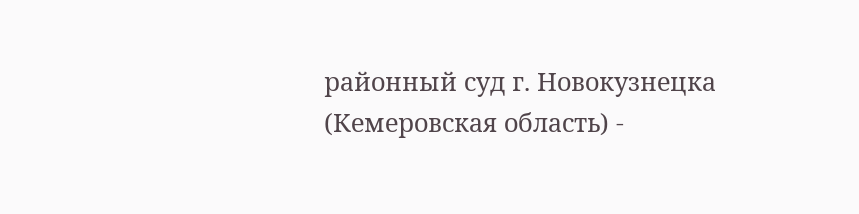районный суд г. Новокузнецка (Кемеровская область) -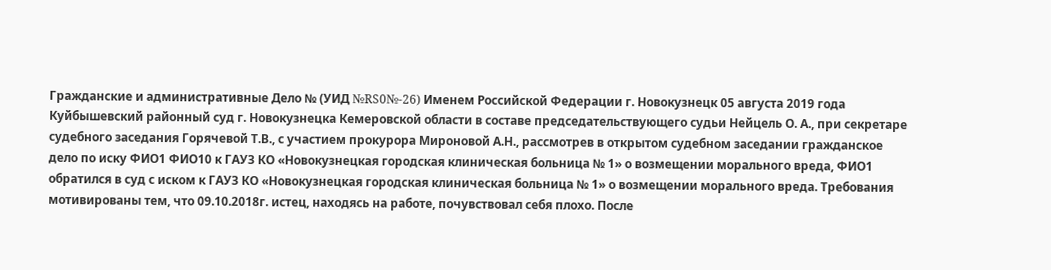Гражданские и административные Дело № (УИД №RS0№-26) Именем Российской Федерации г. Новокузнецк 05 августа 2019 года Куйбышевский районный суд г. Новокузнецка Кемеровской области в составе председательствующего судьи Нейцель О. А., при секретаре судебного заседания Горячевой Т.В., с участием прокурора Мироновой А.Н., рассмотрев в открытом судебном заседании гражданское дело по иску ФИО1 ФИО10 к ГАУЗ КО «Новокузнецкая городская клиническая больница № 1» о возмещении морального вреда, ФИО1 обратился в суд с иском к ГАУЗ КО «Новокузнецкая городская клиническая больница № 1» о возмещении морального вреда. Требования мотивированы тем, что 09.10.2018г. истец, находясь на работе, почувствовал себя плохо. После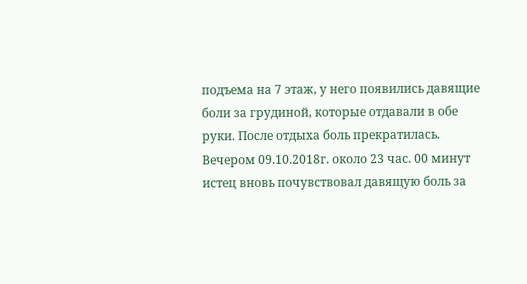подъема на 7 этаж, у него появились давящие боли за грудиной, которые отдавали в обе руки. После отдыха боль прекратилась. Вечером 09.10.2018г. около 23 час. 00 минут истец вновь почувствовал давящую боль за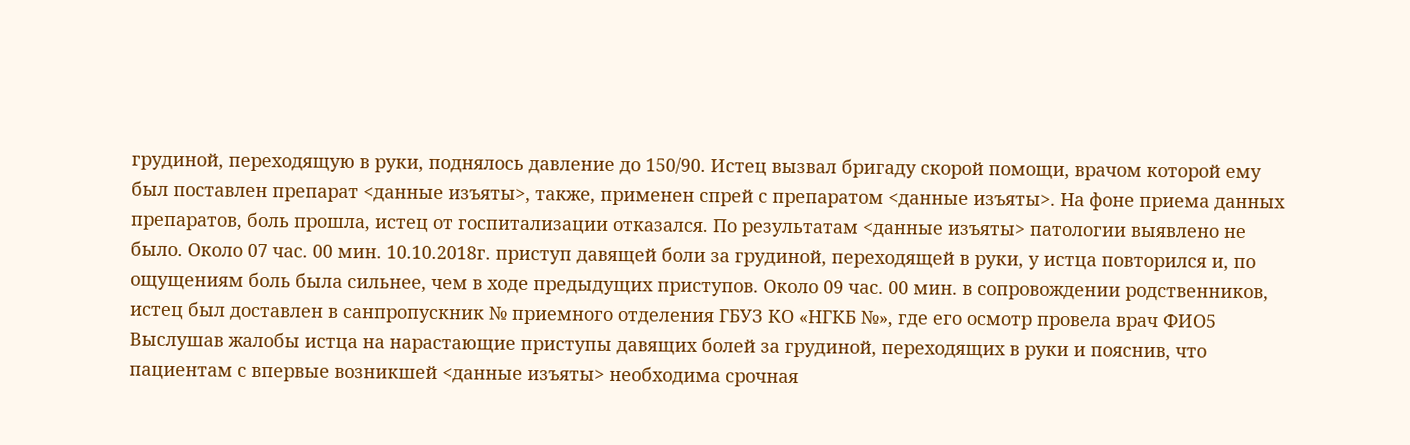грудиной, переходящую в руки, поднялось давление до 150/90. Истец вызвал бригаду скорой помощи, врачом которой ему был поставлен препарат <данные изъяты>, также, применен спрей с препаратом <данные изъяты>. На фоне приема данных препаратов, боль прошла, истец от госпитализации отказался. По результатам <данные изъяты> патологии выявлено не было. Около 07 час. 00 мин. 10.10.2018г. приступ давящей боли за грудиной, переходящей в руки, у истца повторился и, по ощущениям боль была сильнее, чем в ходе предыдущих приступов. Около 09 час. 00 мин. в сопровождении родственников, истец был доставлен в санпропускник № приемного отделения ГБУЗ КО «НГКБ №», где его осмотр провела врач ФИО5 Выслушав жалобы истца на нарастающие приступы давящих болей за грудиной, переходящих в руки и пояснив, что пациентам с впервые возникшей <данные изъяты> необходима срочная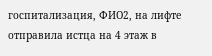госпитализация, ФИО2, на лифте отправила истца на 4 этаж в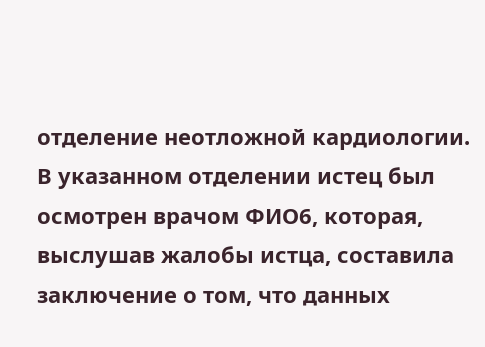отделение неотложной кардиологии. В указанном отделении истец был осмотрен врачом ФИО6, которая, выслушав жалобы истца, составила заключение о том, что данных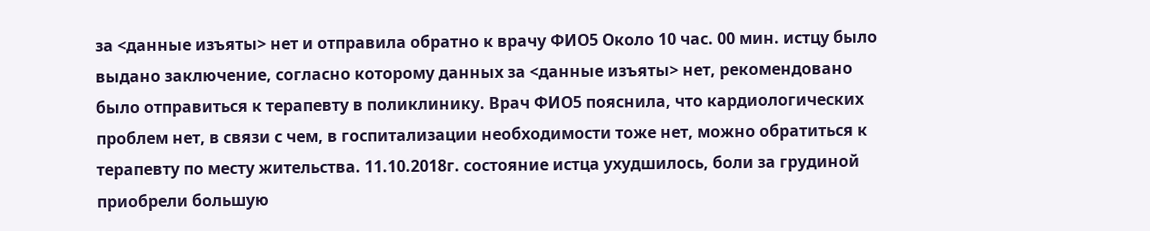за <данные изъяты> нет и отправила обратно к врачу ФИО5 Около 10 час. 00 мин. истцу было выдано заключение, согласно которому данных за <данные изъяты> нет, рекомендовано было отправиться к терапевту в поликлинику. Врач ФИО5 пояснила, что кардиологических проблем нет, в связи с чем, в госпитализации необходимости тоже нет, можно обратиться к терапевту по месту жительства. 11.10.2018г. состояние истца ухудшилось, боли за грудиной приобрели большую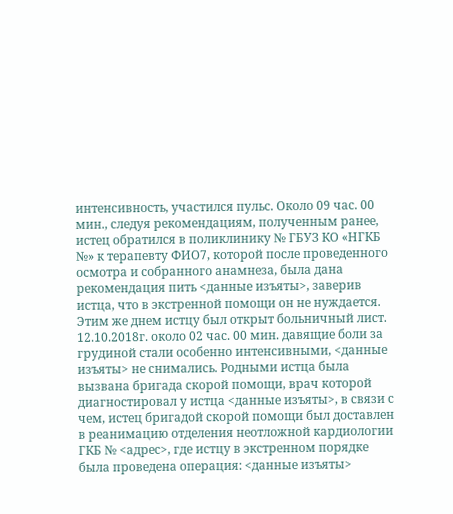интенсивность, участился пульс. Около 09 час. 00 мин., следуя рекомендациям, полученным ранее, истец обратился в поликлинику № ГБУЗ КО «НГКБ №» к терапевту ФИО7, которой после проведенного осмотра и собранного анамнеза, была дана рекомендация пить <данные изъяты>, заверив истца, что в экстренной помощи он не нуждается. Этим же днем истцу был открыт больничный лист. 12.10.2018г. около 02 час. 00 мин. давящие боли за грудиной стали особенно интенсивными, <данные изъяты> не снимались. Родными истца была вызвана бригада скорой помощи, врач которой диагностировал у истца <данные изъяты>, в связи с чем, истец бригадой скорой помощи был доставлен в реанимацию отделения неотложной кардиологии ГКБ № <адрес>, где истцу в экстренном порядке была проведена операция: <данные изъяты>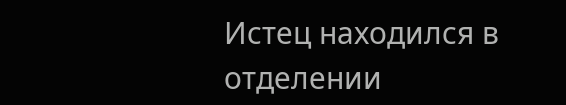Истец находился в отделении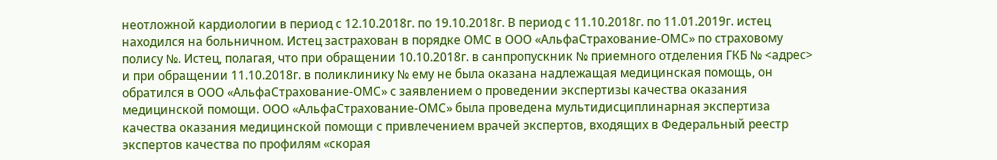неотложной кардиологии в период с 12.10.2018г. по 19.10.2018г. В период с 11.10.2018г. по 11.01.2019г. истец находился на больничном. Истец застрахован в порядке ОМС в ООО «АльфаСтрахование-ОМС» по страховому полису №. Истец, полагая, что при обращении 10.10.2018г. в санпропускник № приемного отделения ГКБ № <адрес> и при обращении 11.10.2018г. в поликлинику № ему не была оказана надлежащая медицинская помощь, он обратился в ООО «АльфаСтрахование-ОМС» с заявлением о проведении экспертизы качества оказания медицинской помощи. ООО «АльфаСтрахование-ОМС» была проведена мультидисциплинарная экспертиза качества оказания медицинской помощи с привлечением врачей экспертов, входящих в Федеральный реестр экспертов качества по профилям «скорая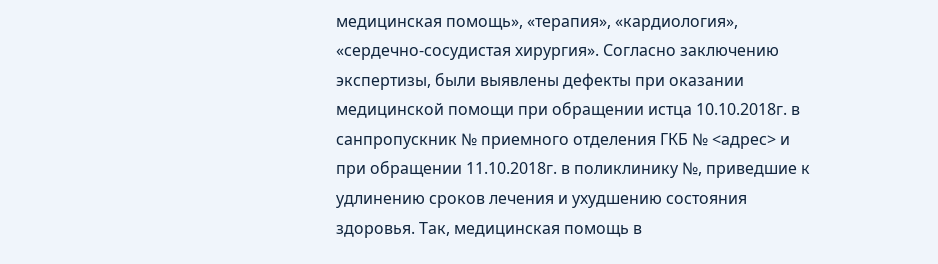медицинская помощь», «терапия», «кардиология», «сердечно-сосудистая хирургия». Согласно заключению экспертизы, были выявлены дефекты при оказании медицинской помощи при обращении истца 10.10.2018г. в санпропускник № приемного отделения ГКБ № <адрес> и при обращении 11.10.2018г. в поликлинику №, приведшие к удлинению сроков лечения и ухудшению состояния здоровья. Так, медицинская помощь в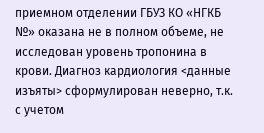приемном отделении ГБУЗ КО «НГКБ №» оказана не в полном объеме, не исследован уровень тропонина в крови. Диагноз кардиология <данные изъяты> сформулирован неверно, т.к. с учетом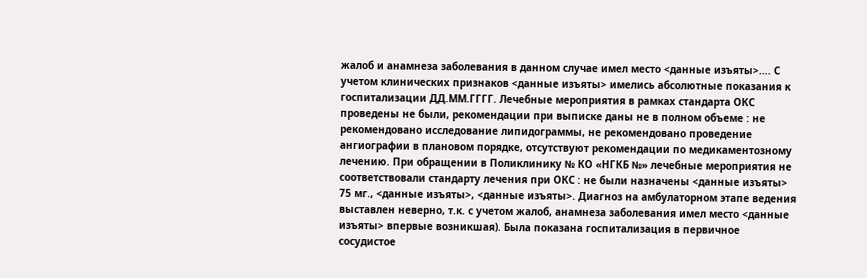жалоб и анамнеза заболевания в данном случае имел место <данные изъяты>…. С учетом клинических признаков <данные изъяты> имелись абсолютные показания к госпитализации ДД.ММ.ГГГГ. Лечебные мероприятия в рамках стандарта ОКС проведены не были, рекомендации при выписке даны не в полном объеме : не рекомендовано исследование липидограммы, не рекомендовано проведение ангиографии в плановом порядке, отсутствуют рекомендации по медикаментозному лечению. При обращении в Поликлинику № КО «НГКБ №» лечебные мероприятия не соответствовали стандарту лечения при ОКС : не были назначены <данные изъяты> 75 мг., <данные изъяты>, <данные изъяты>. Диагноз на амбулаторном этапе ведения выставлен неверно, т.к. с учетом жалоб, анамнеза заболевания имел место <данные изъяты> впервые возникшая). Была показана госпитализация в первичное сосудистое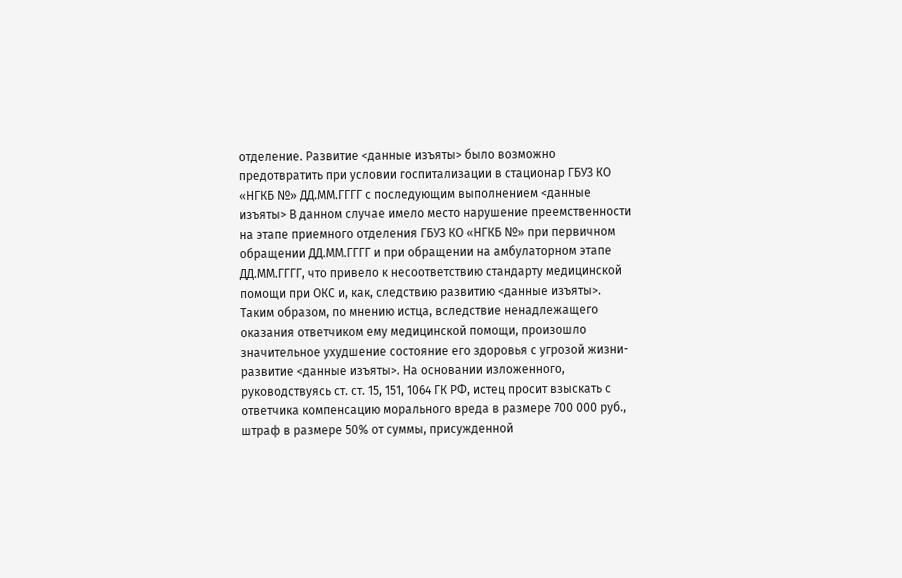отделение. Развитие <данные изъяты> было возможно предотвратить при условии госпитализации в стационар ГБУЗ КО «НГКБ №» ДД.ММ.ГГГГ с последующим выполнением <данные изъяты> В данном случае имело место нарушение преемственности на этапе приемного отделения ГБУЗ КО «НГКБ №» при первичном обращении ДД.ММ.ГГГГ и при обращении на амбулаторном этапе ДД.ММ.ГГГГ, что привело к несоответствию стандарту медицинской помощи при ОКС и, как, следствию развитию <данные изъяты>. Таким образом, по мнению истца, вследствие ненадлежащего оказания ответчиком ему медицинской помощи, произошло значительное ухудшение состояние его здоровья с угрозой жизни- развитие <данные изъяты>. На основании изложенного, руководствуясь ст. ст. 15, 151, 1064 ГК РФ, истец просит взыскать с ответчика компенсацию морального вреда в размере 700 000 руб., штраф в размере 50% от суммы, присужденной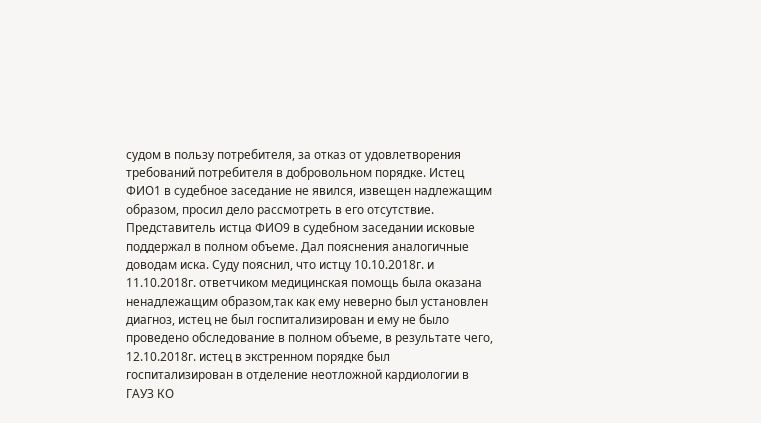судом в пользу потребителя, за отказ от удовлетворения требований потребителя в добровольном порядке. Истец ФИО1 в судебное заседание не явился, извещен надлежащим образом, просил дело рассмотреть в его отсутствие. Представитель истца ФИО9 в судебном заседании исковые поддержал в полном объеме. Дал пояснения аналогичные доводам иска. Суду пояснил, что истцу 10.10.2018г. и 11.10.2018г. ответчиком медицинская помощь была оказана ненадлежащим образом,так как ему неверно был установлен диагноз, истец не был госпитализирован и ему не было проведено обследование в полном объеме, в результате чего, 12.10.2018г. истец в экстренном порядке был госпитализирован в отделение неотложной кардиологии в ГАУЗ КО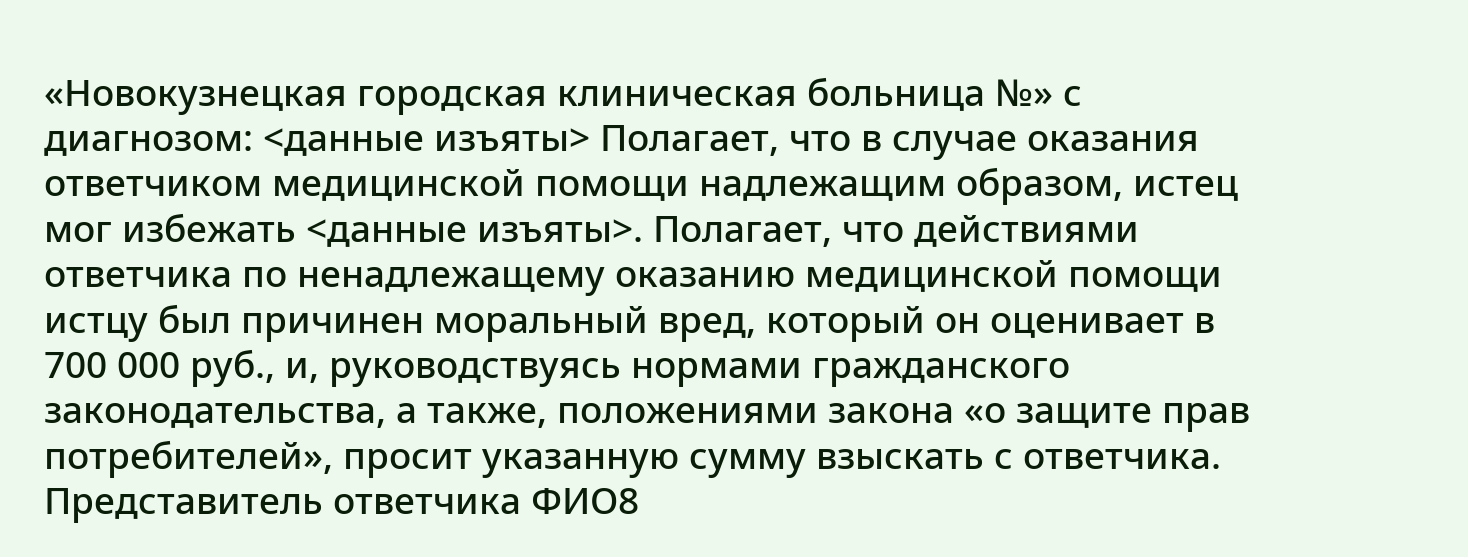«Новокузнецкая городская клиническая больница №» с диагнозом: <данные изъяты> Полагает, что в случае оказания ответчиком медицинской помощи надлежащим образом, истец мог избежать <данные изъяты>. Полагает, что действиями ответчика по ненадлежащему оказанию медицинской помощи истцу был причинен моральный вред, который он оценивает в 700 000 руб., и, руководствуясь нормами гражданского законодательства, а также, положениями закона «о защите прав потребителей», просит указанную сумму взыскать с ответчика. Представитель ответчика ФИО8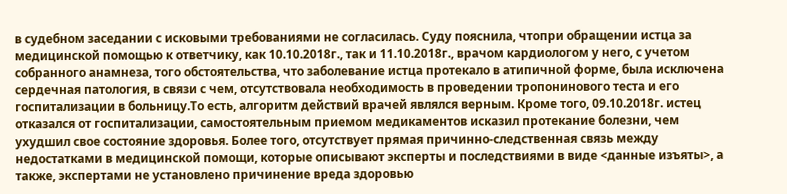в судебном заседании с исковыми требованиями не согласилась. Суду пояснила, чтопри обращении истца за медицинской помощью к ответчику, как 10.10.2018г., так и 11.10.2018г., врачом кардиологом у него, с учетом собранного анамнеза, того обстоятельства, что заболевание истца протекало в атипичной форме, была исключена сердечная патология, в связи с чем, отсутствовала необходимость в проведении тропонинового теста и его госпитализации в больницу.То есть, алгоритм действий врачей являлся верным. Кроме того, 09.10.2018г. истец отказался от госпитализации, самостоятельным приемом медикаментов исказил протекание болезни, чем ухудшил свое состояние здоровья. Более того, отсутствует прямая причинно-следственная связь между недостатками в медицинской помощи, которые описывают эксперты и последствиями в виде <данные изъяты>, а также, экспертами не установлено причинение вреда здоровью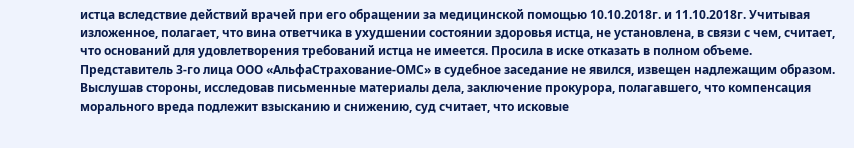истца вследствие действий врачей при его обращении за медицинской помощью 10.10.2018г. и 11.10.2018г. Учитывая изложенное, полагает, что вина ответчика в ухудшении состоянии здоровья истца, не установлена, в связи с чем, считает, что оснований для удовлетворения требований истца не имеется. Просила в иске отказать в полном объеме. Представитель 3-го лица ООО «АльфаСтрахование-ОМС» в судебное заседание не явился, извещен надлежащим образом. Выслушав стороны, исследовав письменные материалы дела, заключение прокурора, полагавшего, что компенсация морального вреда подлежит взысканию и снижению, суд считает, что исковые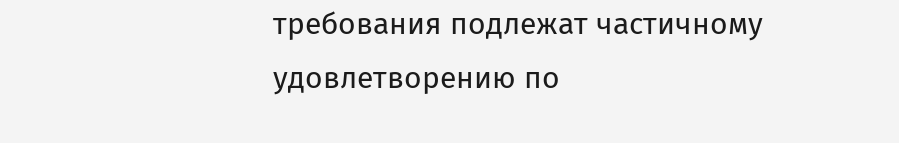требования подлежат частичному удовлетворению по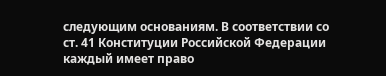следующим основаниям. В соответствии со ст. 41 Конституции Российской Федерации каждый имеет право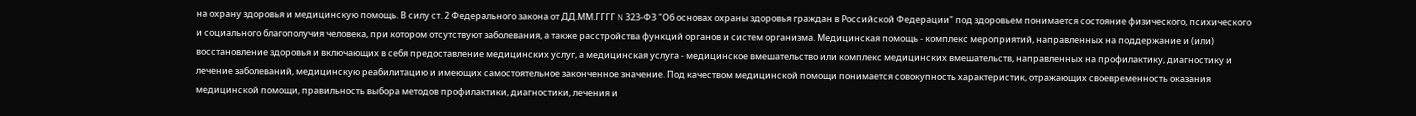на охрану здоровья и медицинскую помощь. В силу ст. 2 Федерального закона от ДД.ММ.ГГГГ N 323-ФЗ "Об основах охраны здоровья граждан в Российской Федерации" под здоровьем понимается состояние физического, психического и социального благополучия человека, при котором отсутствуют заболевания, а также расстройства функций органов и систем организма. Медицинская помощь - комплекс мероприятий, направленных на поддержание и (или) восстановление здоровья и включающих в себя предоставление медицинских услуг, а медицинская услуга - медицинское вмешательство или комплекс медицинских вмешательств, направленных на профилактику, диагностику и лечение заболеваний, медицинскую реабилитацию и имеющих самостоятельное законченное значение. Под качеством медицинской помощи понимается совокупность характеристик, отражающих своевременность оказания медицинской помощи, правильность выбора методов профилактики, диагностики, лечения и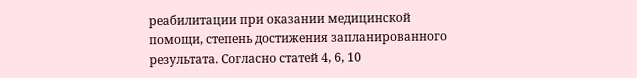реабилитации при оказании медицинской помощи, степень достижения запланированного результата. Согласно статей 4, 6, 10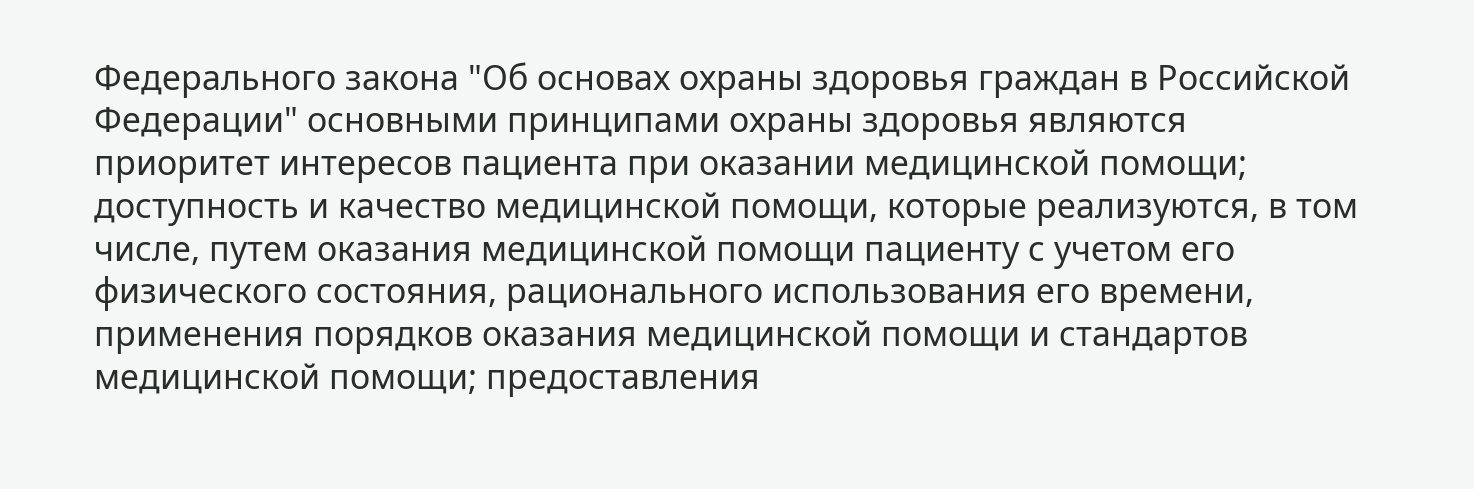Федерального закона "Об основах охраны здоровья граждан в Российской Федерации" основными принципами охраны здоровья являются приоритет интересов пациента при оказании медицинской помощи; доступность и качество медицинской помощи, которые реализуются, в том числе, путем оказания медицинской помощи пациенту с учетом его физического состояния, рационального использования его времени, применения порядков оказания медицинской помощи и стандартов медицинской помощи; предоставления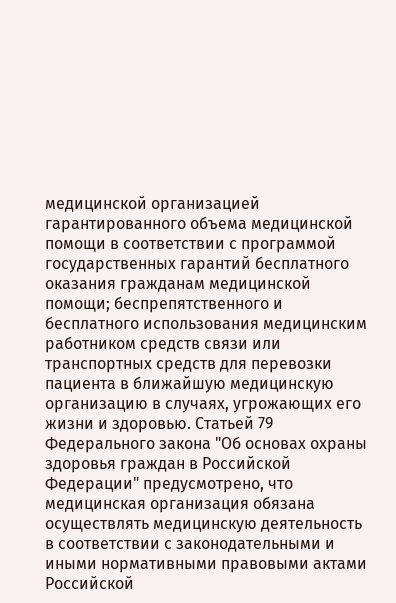медицинской организацией гарантированного объема медицинской помощи в соответствии с программой государственных гарантий бесплатного оказания гражданам медицинской помощи; беспрепятственного и бесплатного использования медицинским работником средств связи или транспортных средств для перевозки пациента в ближайшую медицинскую организацию в случаях, угрожающих его жизни и здоровью. Статьей 79 Федерального закона "Об основах охраны здоровья граждан в Российской Федерации" предусмотрено, что медицинская организация обязана осуществлять медицинскую деятельность в соответствии с законодательными и иными нормативными правовыми актами Российской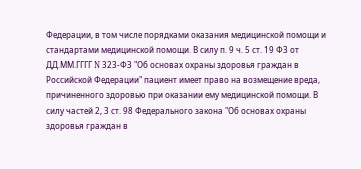Федерации, в том числе порядками оказания медицинской помощи и стандартами медицинской помощи. В силу п. 9 ч. 5 ст. 19 ФЗ от ДД.ММ.ГГГГ N 323-ФЗ "Об основах охраны здоровья граждан в Российской Федерации" пациент имеет право на возмещение вреда, причиненного здоровью при оказании ему медицинской помощи. В силу частей 2, 3 ст. 98 Федерального закона "Об основах охраны здоровья граждан в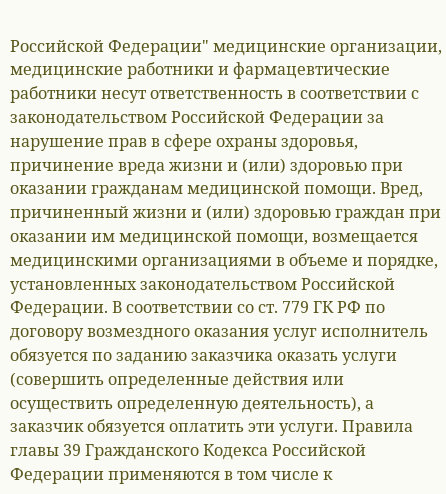Российской Федерации" медицинские организации, медицинские работники и фармацевтические работники несут ответственность в соответствии с законодательством Российской Федерации за нарушение прав в сфере охраны здоровья, причинение вреда жизни и (или) здоровью при оказании гражданам медицинской помощи. Вред, причиненный жизни и (или) здоровью граждан при оказании им медицинской помощи, возмещается медицинскими организациями в объеме и порядке, установленных законодательством Российской Федерации. В соответствии со ст. 779 ГК РФ по договору возмездного оказания услуг исполнитель обязуется по заданию заказчика оказать услуги (совершить определенные действия или осуществить определенную деятельность), а заказчик обязуется оплатить эти услуги. Правила главы 39 Гражданского Кодекса Российской Федерации применяются в том числе к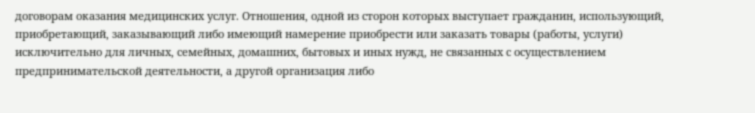договорам оказания медицинских услуг. Отношения, одной из сторон которых выступает гражданин, использующий, приобретающий, заказывающий либо имеющий намерение приобрести или заказать товары (работы, услуги) исключительно для личных, семейных, домашних, бытовых и иных нужд, не связанных с осуществлением предпринимательской деятельности, а другой организация либо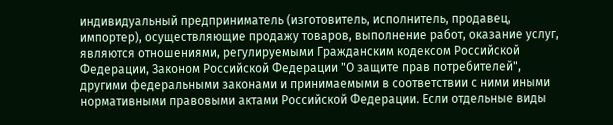индивидуальный предприниматель (изготовитель, исполнитель, продавец, импортер), осуществляющие продажу товаров, выполнение работ, оказание услуг, являются отношениями, регулируемыми Гражданским кодексом Российской Федерации, Законом Российской Федерации "О защите прав потребителей", другими федеральными законами и принимаемыми в соответствии с ними иными нормативными правовыми актами Российской Федерации. Если отдельные виды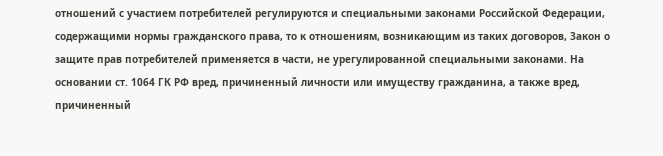отношений с участием потребителей регулируются и специальными законами Российской Федерации, содержащими нормы гражданского права, то к отношениям, возникающим из таких договоров, Закон о защите прав потребителей применяется в части, не урегулированной специальными законами. На основании ст. 1064 ГК РФ вред, причиненный личности или имуществу гражданина, а также вред, причиненный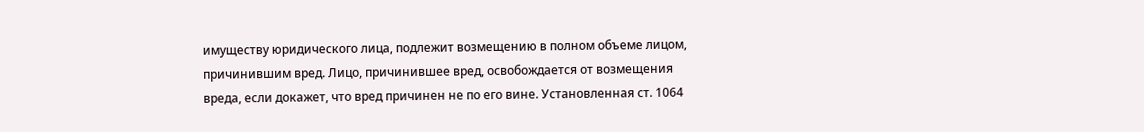имуществу юридического лица, подлежит возмещению в полном объеме лицом, причинившим вред. Лицо, причинившее вред, освобождается от возмещения вреда, если докажет, что вред причинен не по его вине. Установленная ст. 1064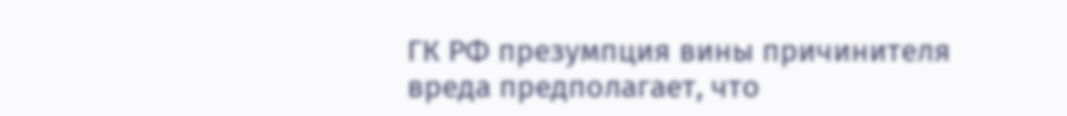ГК РФ презумпция вины причинителя вреда предполагает, что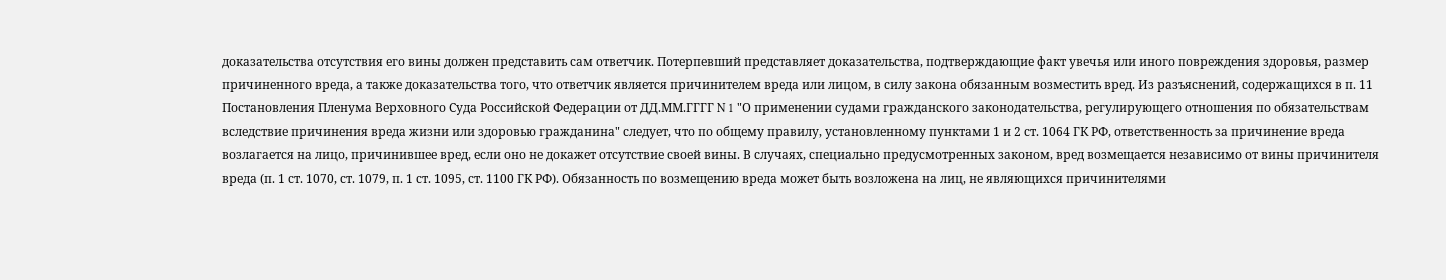доказательства отсутствия его вины должен представить сам ответчик. Потерпевший представляет доказательства, подтверждающие факт увечья или иного повреждения здоровья, размер причиненного вреда, а также доказательства того, что ответчик является причинителем вреда или лицом, в силу закона обязанным возместить вред. Из разъяснений, содержащихся в п. 11 Постановления Пленума Верховного Суда Российской Федерации от ДД.ММ.ГГГГ N 1 "О применении судами гражданского законодательства, регулирующего отношения по обязательствам вследствие причинения вреда жизни или здоровью гражданина" следует, что по общему правилу, установленному пунктами 1 и 2 ст. 1064 ГК РФ, ответственность за причинение вреда возлагается на лицо, причинившее вред, если оно не докажет отсутствие своей вины. В случаях, специально предусмотренных законом, вред возмещается независимо от вины причинителя вреда (п. 1 ст. 1070, ст. 1079, п. 1 ст. 1095, ст. 1100 ГК РФ). Обязанность по возмещению вреда может быть возложена на лиц, не являющихся причинителями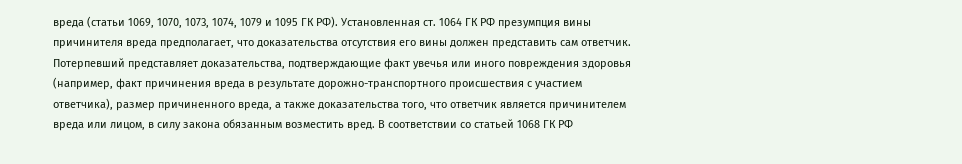вреда (статьи 1069, 1070, 1073, 1074, 1079 и 1095 ГК РФ). Установленная ст. 1064 ГК РФ презумпция вины причинителя вреда предполагает, что доказательства отсутствия его вины должен представить сам ответчик. Потерпевший представляет доказательства, подтверждающие факт увечья или иного повреждения здоровья (например, факт причинения вреда в результате дорожно-транспортного происшествия с участием ответчика), размер причиненного вреда, а также доказательства того, что ответчик является причинителем вреда или лицом, в силу закона обязанным возместить вред. В соответствии со статьей 1068 ГК РФ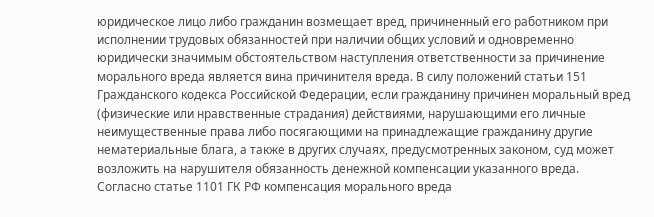юридическое лицо либо гражданин возмещает вред, причиненный его работником при исполнении трудовых обязанностей при наличии общих условий и одновременно юридически значимым обстоятельством наступления ответственности за причинение морального вреда является вина причинителя вреда. В силу положений статьи 151 Гражданского кодекса Российской Федерации, если гражданину причинен моральный вред (физические или нравственные страдания) действиями, нарушающими его личные неимущественные права либо посягающими на принадлежащие гражданину другие нематериальные блага, а также в других случаях, предусмотренных законом, суд может возложить на нарушителя обязанность денежной компенсации указанного вреда. Согласно статье 1101 ГК РФ компенсация морального вреда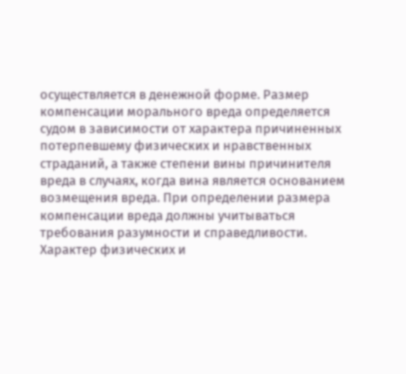осуществляется в денежной форме. Размер компенсации морального вреда определяется судом в зависимости от характера причиненных потерпевшему физических и нравственных страданий, а также степени вины причинителя вреда в случаях, когда вина является основанием возмещения вреда. При определении размера компенсации вреда должны учитываться требования разумности и справедливости. Характер физических и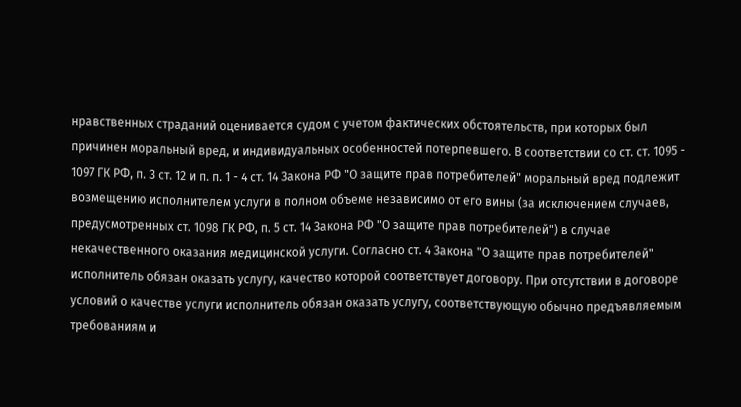нравственных страданий оценивается судом с учетом фактических обстоятельств, при которых был причинен моральный вред, и индивидуальных особенностей потерпевшего. В соответствии со ст. ст. 1095 - 1097 ГК РФ, п. 3 ст. 12 и п. п. 1 - 4 ст. 14 Закона РФ "О защите прав потребителей" моральный вред подлежит возмещению исполнителем услуги в полном объеме независимо от его вины (за исключением случаев, предусмотренных ст. 1098 ГК РФ, п. 5 ст. 14 Закона РФ "О защите прав потребителей") в случае некачественного оказания медицинской услуги. Согласно ст. 4 Закона "О защите прав потребителей" исполнитель обязан оказать услугу, качество которой соответствует договору. При отсутствии в договоре условий о качестве услуги исполнитель обязан оказать услугу, соответствующую обычно предъявляемым требованиям и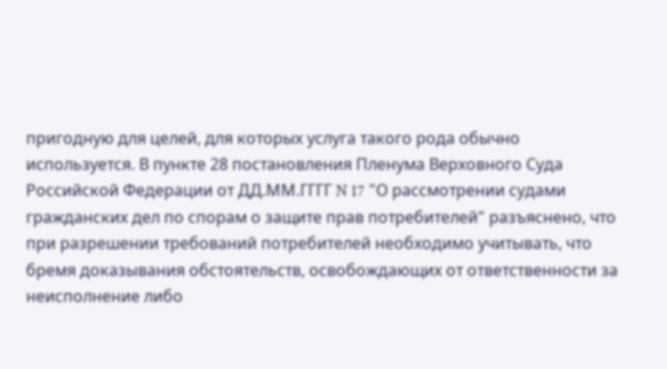пригодную для целей, для которых услуга такого рода обычно используется. В пункте 28 постановления Пленума Верховного Суда Российской Федерации от ДД.ММ.ГГГГ N 17 "О рассмотрении судами гражданских дел по спорам о защите прав потребителей" разъяснено, что при разрешении требований потребителей необходимо учитывать, что бремя доказывания обстоятельств, освобождающих от ответственности за неисполнение либо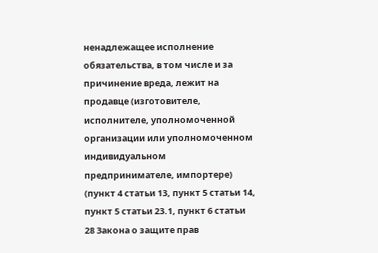ненадлежащее исполнение обязательства, в том числе и за причинение вреда, лежит на продавце (изготовителе, исполнителе, уполномоченной организации или уполномоченном индивидуальном предпринимателе, импортере) (пункт 4 статьи 13, пункт 5 статьи 14, пункт 5 статьи 23.1, пункт 6 статьи 28 Закона о защите прав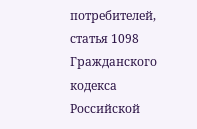потребителей, статья 1098 Гражданского кодекса Российской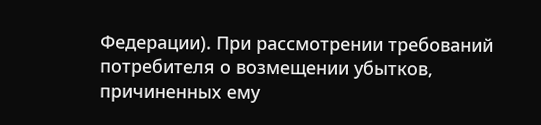Федерации). При рассмотрении требований потребителя о возмещении убытков, причиненных ему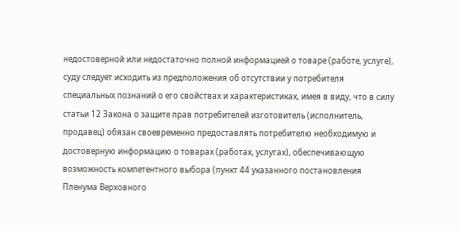недостоверной или недостаточно полной информацией о товаре (работе, услуге), суду следует исходить из предположения об отсутствии у потребителя специальных познаний о его свойствах и характеристиках, имея в виду, что в силу статьи 12 Закона о защите прав потребителей изготовитель (исполнитель, продавец) обязан своевременно предоставлять потребителю необходимую и достоверную информацию о товарах (работах, услугах), обеспечивающую возможность компетентного выбора (пункт 44 указанного постановления Пленума Верховного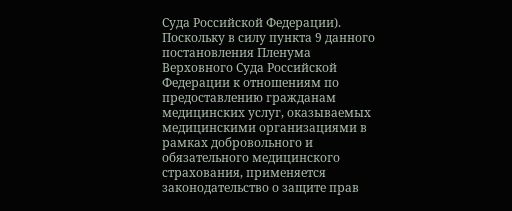Суда Российской Федерации). Поскольку в силу пункта 9 данного постановления Пленума Верховного Суда Российской Федерации к отношениям по предоставлению гражданам медицинских услуг, оказываемых медицинскими организациями в рамках добровольного и обязательного медицинского страхования, применяется законодательство о защите прав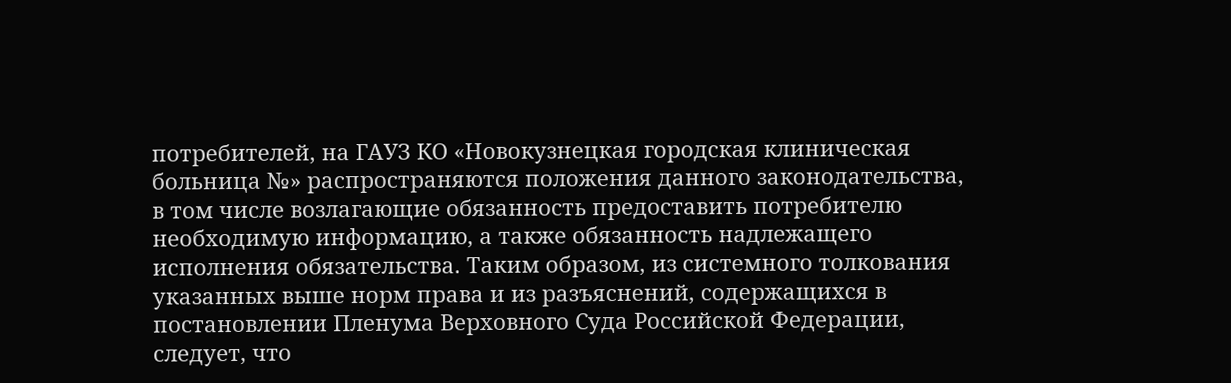потребителей, на ГАУЗ КО «Новокузнецкая городская клиническая больница №» распространяются положения данного законодательства, в том числе возлагающие обязанность предоставить потребителю необходимую информацию, а также обязанность надлежащего исполнения обязательства. Таким образом, из системного толкования указанных выше норм права и из разъяснений, содержащихся в постановлении Пленума Верховного Суда Российской Федерации, следует, что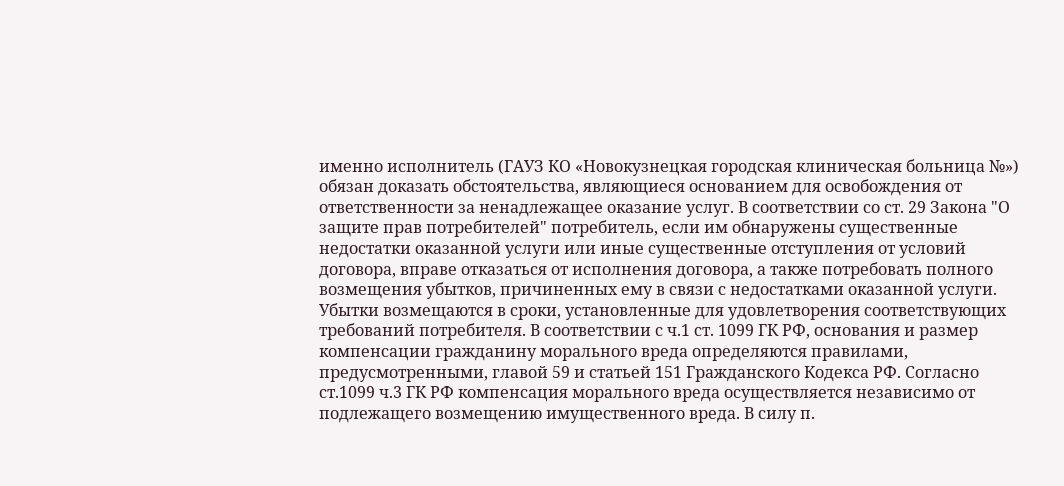именно исполнитель (ГАУЗ КО «Новокузнецкая городская клиническая больница №») обязан доказать обстоятельства, являющиеся основанием для освобождения от ответственности за ненадлежащее оказание услуг. В соответствии со ст. 29 Закона "О защите прав потребителей" потребитель, если им обнаружены существенные недостатки оказанной услуги или иные существенные отступления от условий договора, вправе отказаться от исполнения договора, а также потребовать полного возмещения убытков, причиненных ему в связи с недостатками оказанной услуги. Убытки возмещаются в сроки, установленные для удовлетворения соответствующих требований потребителя. В соответствии с ч.1 ст. 1099 ГК РФ, основания и размер компенсации гражданину морального вреда определяются правилами, предусмотренными, главой 59 и статьей 151 Гражданского Кодекса РФ. Согласно ст.1099 ч.3 ГК РФ компенсация морального вреда осуществляется независимо от подлежащего возмещению имущественного вреда. В силу п.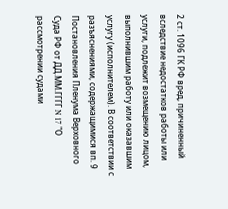2 ст. 1096 ГК РФ вред, причиненный вследствие недостатков работы или услуги, подлежит возмещению лицом, выполнившим работу или оказавшим услугу (исполнителем). В соответствии с разъяснениями, содержащимися вп. 9 Постановления Пленума Верховного Суда РФ от ДД.ММ.ГГГГ N 17 "О рассмотрении судами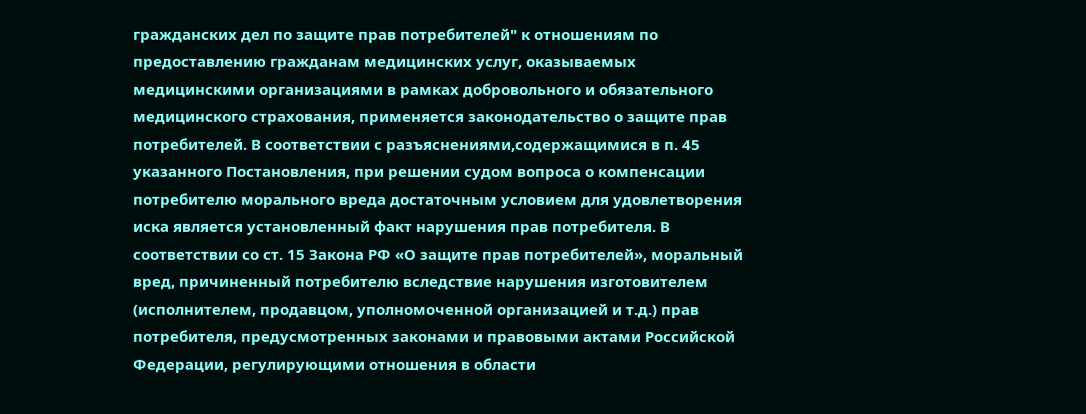гражданских дел по защите прав потребителей" к отношениям по предоставлению гражданам медицинских услуг, оказываемых медицинскими организациями в рамках добровольного и обязательного медицинского страхования, применяется законодательство о защите прав потребителей. В соответствии с разъяснениями,содержащимися в п. 45 указанного Постановления, при решении судом вопроса о компенсации потребителю морального вреда достаточным условием для удовлетворения иска является установленный факт нарушения прав потребителя. В соответствии со ст. 15 Закона РФ «О защите прав потребителей», моральный вред, причиненный потребителю вследствие нарушения изготовителем (исполнителем, продавцом, уполномоченной организацией и т.д.) прав потребителя, предусмотренных законами и правовыми актами Российской Федерации, регулирующими отношения в области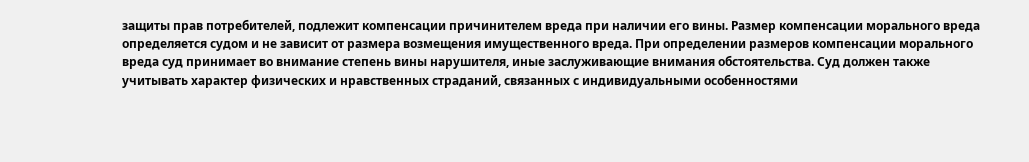защиты прав потребителей, подлежит компенсации причинителем вреда при наличии его вины. Размер компенсации морального вреда определяется судом и не зависит от размера возмещения имущественного вреда. При определении размеров компенсации морального вреда суд принимает во внимание степень вины нарушителя, иные заслуживающие внимания обстоятельства. Суд должен также учитывать характер физических и нравственных страданий, связанных с индивидуальными особенностями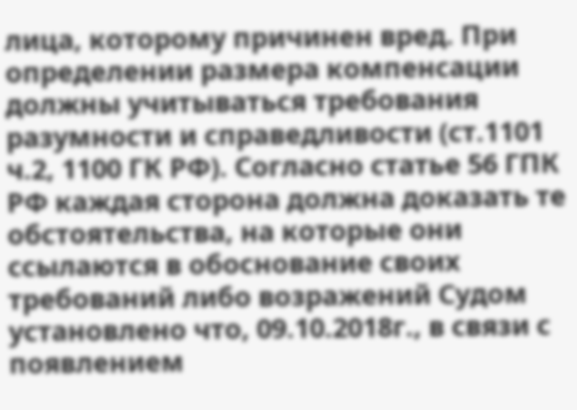лица, которому причинен вред. При определении размера компенсации должны учитываться требования разумности и справедливости (ст.1101 ч.2, 1100 ГК РФ). Согласно статье 56 ГПК РФ каждая сторона должна доказать те обстоятельства, на которые они ссылаются в обоснование своих требований либо возражений Судом установлено что, 09.10.2018г., в связи с появлением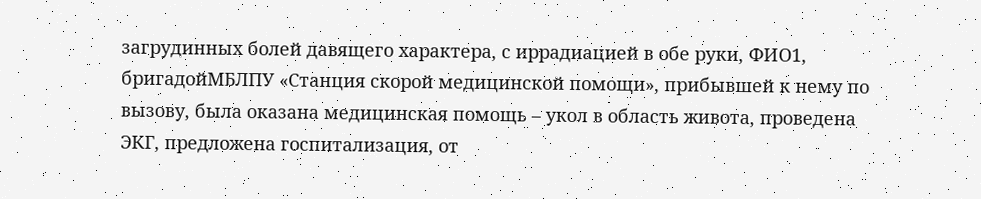загрудинных болей давящего характера, с иррадиацией в обе руки, ФИО1, бригадойМБЛПУ «Станция скорой медицинской помощи», прибывшей к нему по вызову, была оказана медицинская помощь – укол в область живота, проведена ЭКГ, предложена госпитализация, от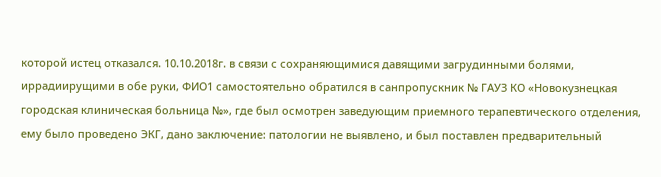которой истец отказался. 10.10.2018г. в связи с сохраняющимися давящими загрудинными болями, иррадиирущими в обе руки, ФИО1 самостоятельно обратился в санпропускник № ГАУЗ КО «Новокузнецкая городская клиническая больница №», где был осмотрен заведующим приемного терапевтического отделения, ему было проведено ЭКГ, дано заключение: патологии не выявлено, и был поставлен предварительный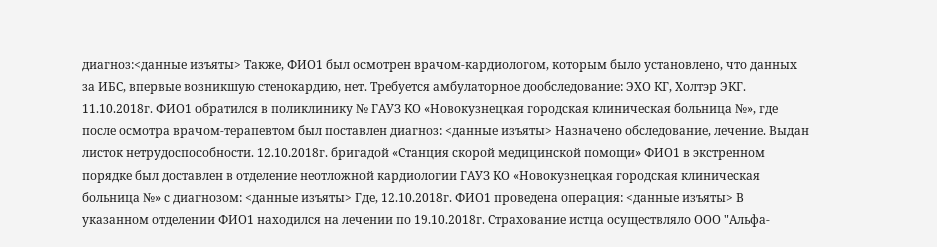диагноз:<данные изъяты> Также, ФИО1 был осмотрен врачом-кардиологом, которым было установлено, что данных за ИБС, впервые возникшую стенокардию, нет. Требуется амбулаторное дообследование: ЭХО КГ, Холтэр ЭКГ. 11.10.2018г. ФИО1 обратился в поликлинику № ГАУЗ КО «Новокузнецкая городская клиническая больница №», где после осмотра врачом-терапевтом был поставлен диагноз: <данные изъяты> Назначено обследование, лечение. Выдан листок нетрудоспособности. 12.10.2018г. бригадой «Станция скорой медицинской помощи» ФИО1 в экстренном порядке был доставлен в отделение неотложной кардиологии ГАУЗ КО «Новокузнецкая городская клиническая больница №» с диагнозом: <данные изъяты> Где, 12.10.2018г. ФИО1 проведена операция: <данные изъяты> В указанном отделении ФИО1 находился на лечении по 19.10.2018г. Страхование истца осуществляло ООО "Альфа-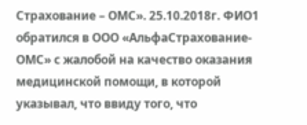Страхование – ОМС». 25.10.2018г. ФИО1 обратился в ООО «АльфаСтрахование-ОМС» с жалобой на качество оказания медицинской помощи, в которой указывал, что ввиду того, что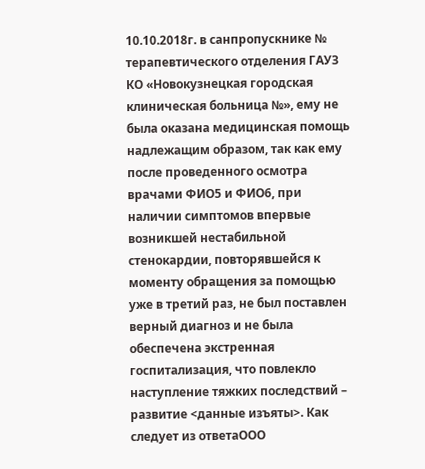10.10.2018г. в санпропускнике № терапевтического отделения ГАУЗ КО «Новокузнецкая городская клиническая больница №», ему не была оказана медицинская помощь надлежащим образом, так как ему после проведенного осмотра врачами ФИО5 и ФИО6, при наличии симптомов впервые возникшей нестабильной стенокардии, повторявшейся к моменту обращения за помощью уже в третий раз, не был поставлен верный диагноз и не была обеспечена экстренная госпитализация, что повлекло наступление тяжких последствий – развитие <данные изъяты>. Как следует из ответаООО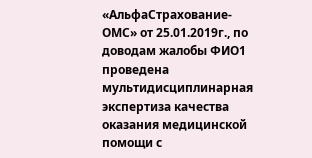«АльфаСтрахование-ОМС» от 25.01.2019г., по доводам жалобы ФИО1 проведена мультидисциплинарная экспертиза качества оказания медицинской помощи с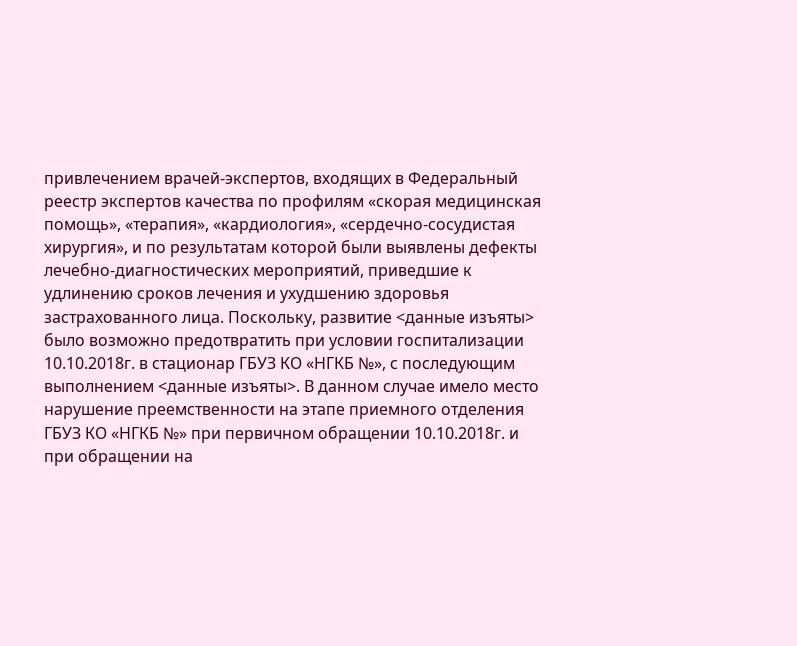привлечением врачей-экспертов, входящих в Федеральный реестр экспертов качества по профилям «скорая медицинская помощь», «терапия», «кардиология», «сердечно-сосудистая хирургия», и по результатам которой были выявлены дефекты лечебно-диагностических мероприятий, приведшие к удлинению сроков лечения и ухудшению здоровья застрахованного лица. Поскольку, развитие <данные изъяты> было возможно предотвратить при условии госпитализации 10.10.2018г. в стационар ГБУЗ КО «НГКБ №», с последующим выполнением <данные изъяты>. В данном случае имело место нарушение преемственности на этапе приемного отделения ГБУЗ КО «НГКБ №» при первичном обращении 10.10.2018г. и при обращении на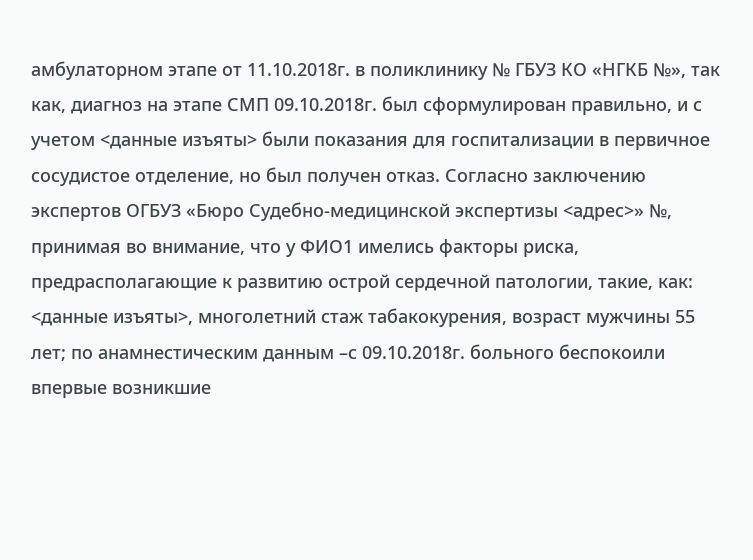амбулаторном этапе от 11.10.2018г. в поликлинику № ГБУЗ КО «НГКБ №», так как, диагноз на этапе СМП 09.10.2018г. был сформулирован правильно, и с учетом <данные изъяты> были показания для госпитализации в первичное сосудистое отделение, но был получен отказ. Согласно заключению экспертов ОГБУЗ «Бюро Судебно-медицинской экспертизы <адрес>» №, принимая во внимание, что у ФИО1 имелись факторы риска, предрасполагающие к развитию острой сердечной патологии, такие, как: <данные изъяты>, многолетний стаж табакокурения, возраст мужчины 55 лет; по анамнестическим данным –с 09.10.2018г. больного беспокоили впервые возникшие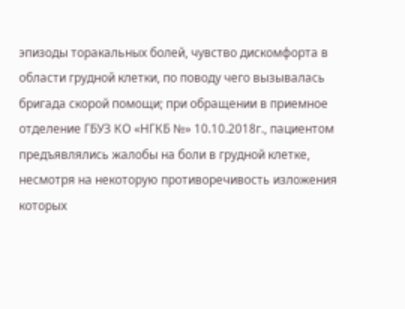эпизоды торакальных болей, чувство дискомфорта в области грудной клетки, по поводу чего вызывалась бригада скорой помощи; при обращении в приемное отделение ГБУЗ КО «НГКБ №» 10.10.2018г., пациентом предъявлялись жалобы на боли в грудной клетке, несмотря на некоторую противоречивость изложения которых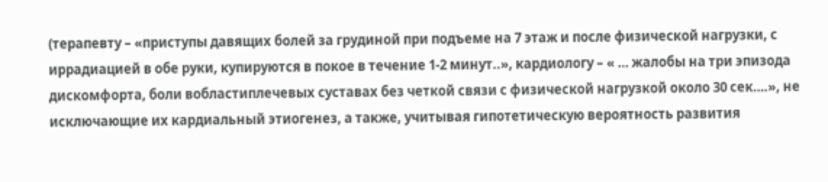(терапевту – «приступы давящих болей за грудиной при подъеме на 7 этаж и после физической нагрузки, с иррадиацией в обе руки, купируются в покое в течение 1-2 минут..», кардиологу – « … жалобы на три эпизода дискомфорта, боли вобластиплечевых суставах без четкой связи с физической нагрузкой около 30 сек….», не исключающие их кардиальный этиогенез, а также, учитывая гипотетическую вероятность развития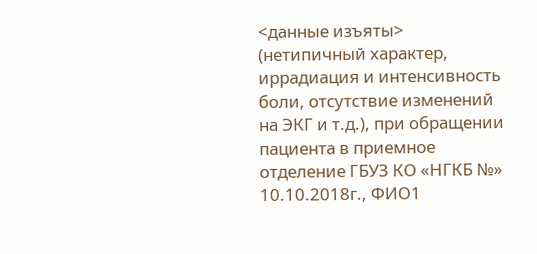<данные изъяты> (нетипичный характер, иррадиация и интенсивность боли, отсутствие изменений на ЭКГ и т.д.), при обращении пациента в приемное отделение ГБУЗ КО «НГКБ №» 10.10.2018г., ФИО1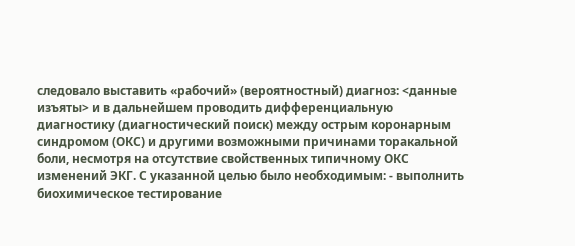следовало выставить «рабочий» (вероятностный) диагноз: <данные изъяты> и в дальнейшем проводить дифференциальную диагностику (диагностический поиск) между острым коронарным синдромом (ОКС) и другими возможными причинами торакальной боли, несмотря на отсутствие свойственных типичному ОКС изменений ЭКГ. С указанной целью было необходимым: - выполнить биохимическое тестирование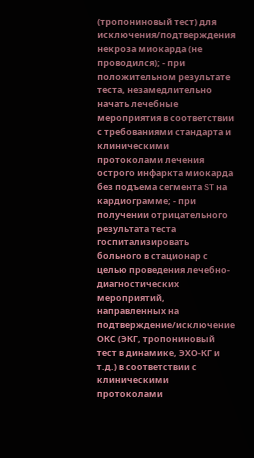(тропониновый тест) для исключения/подтверждения некроза миокарда (не проводился); - при положительном результате теста, незамедлительно начать лечебные мероприятия в соответствии с требованиями стандарта и клиническими протоколами лечения острого инфаркта миокарда без подъема сегмента ST на кардиограмме; - при получении отрицательного результата теста госпитализировать больного в стационар с целью проведения лечебно-диагностических мероприятий, направленных на подтверждение/исключение ОКС (ЭКГ, тропониновый тест в динамике, ЭХО-КГ и т.д.) в соответствии с клиническими протоколами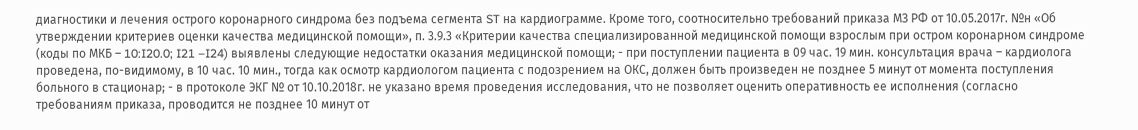диагностики и лечения острого коронарного синдрома без подъема сегмента ST на кардиограмме. Кроме того, соотносительно требований приказа МЗ РФ от 10.05.2017г. №н «Об утверждении критериев оценки качества медицинской помощи», п. 3.9.3 «Критерии качества специализированной медицинской помощи взрослым при остром коронарном синдроме (коды по МКБ – 10:I20.0; I21 –I24) выявлены следующие недостатки оказания медицинской помощи; - при поступлении пациента в 09 час. 19 мин. консультация врача – кардиолога проведена, по-видимому, в 10 час. 10 мин., тогда как осмотр кардиологом пациента с подозрением на ОКС, должен быть произведен не позднее 5 минут от момента поступления больного в стационар; - в протоколе ЭКГ № от 10.10.2018г. не указано время проведения исследования, что не позволяет оценить оперативность ее исполнения (согласно требованиям приказа, проводится не позднее 10 минут от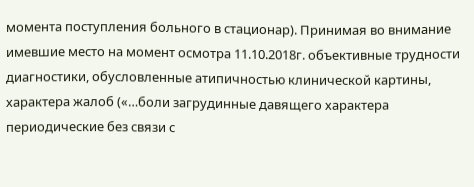момента поступления больного в стационар). Принимая во внимание имевшие место на момент осмотра 11.10.2018г. объективные трудности диагностики, обусловленные атипичностью клинической картины, характера жалоб («…боли загрудинные давящего характера периодические без связи с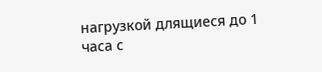нагрузкой длящиеся до 1 часа с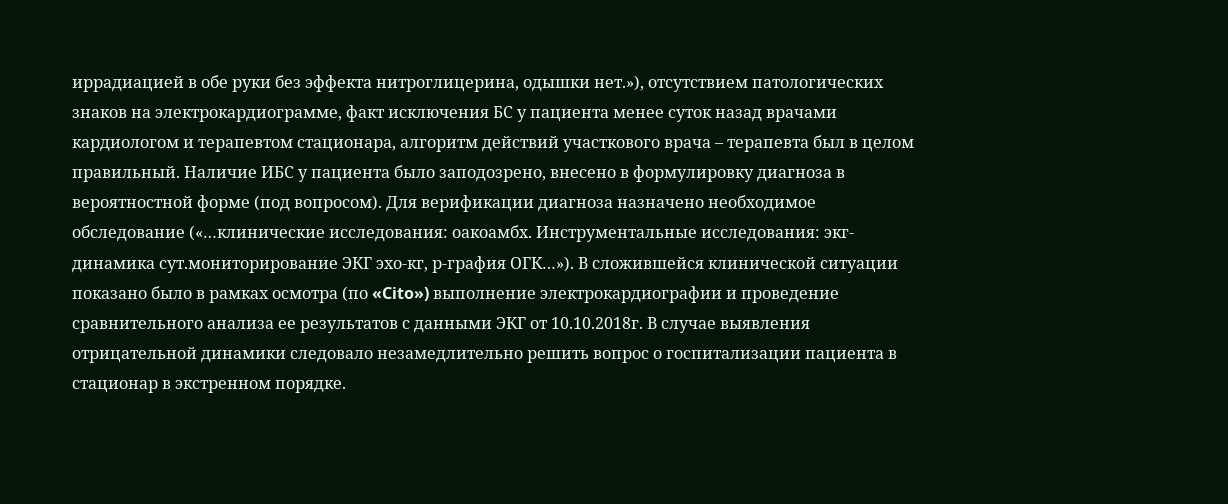иррадиацией в обе руки без эффекта нитроглицерина, одышки нет.»), отсутствием патологических знаков на электрокардиограмме, факт исключения БС у пациента менее суток назад врачами кардиологом и терапевтом стационара, алгоритм действий участкового врача – терапевта был в целом правильный. Наличие ИБС у пациента было заподозрено, внесено в формулировку диагноза в вероятностной форме (под вопросом). Для верификации диагноза назначено необходимое обследование («…клинические исследования: оакоамбх. Инструментальные исследования: экг-динамика сут.мониторирование ЭКГ эхо-кг, р-графия ОГК…»). В сложившейся клинической ситуации показано было в рамках осмотра (по «Cito») выполнение электрокардиографии и проведение сравнительного анализа ее результатов с данными ЭКГ от 10.10.2018г. В случае выявления отрицательной динамики следовало незамедлительно решить вопрос о госпитализации пациента в стационар в экстренном порядке.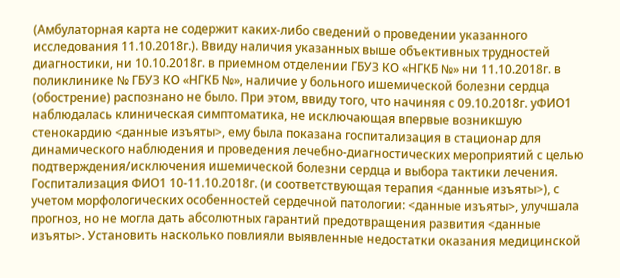(Амбулаторная карта не содержит каких-либо сведений о проведении указанного исследования 11.10.2018г.). Ввиду наличия указанных выше объективных трудностей диагностики, ни 10.10.2018г. в приемном отделении ГБУЗ КО «НГКБ №» ни 11.10.2018г. в поликлинике № ГБУЗ КО «НГКБ №», наличие у больного ишемической болезни сердца (обострение) распознано не было. При этом, ввиду того, что начиняя с 09.10.2018г. уФИО1 наблюдалась клиническая симптоматика, не исключающая впервые возникшую стенокардию <данные изъяты>, ему была показана госпитализация в стационар для динамического наблюдения и проведения лечебно-диагностических мероприятий с целью подтверждения/исключения ишемической болезни сердца и выбора тактики лечения. Госпитализация ФИО1 10-11.10.2018г. (и соответствующая терапия <данные изъяты>), с учетом морфологических особенностей сердечной патологии: <данные изъяты>, улучшала прогноз, но не могла дать абсолютных гарантий предотвращения развития <данные изъяты>. Установить насколько повлияли выявленные недостатки оказания медицинской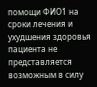помощи ФИО1 на сроки лечения и ухудшения здоровья пациента не представляется возможным в силу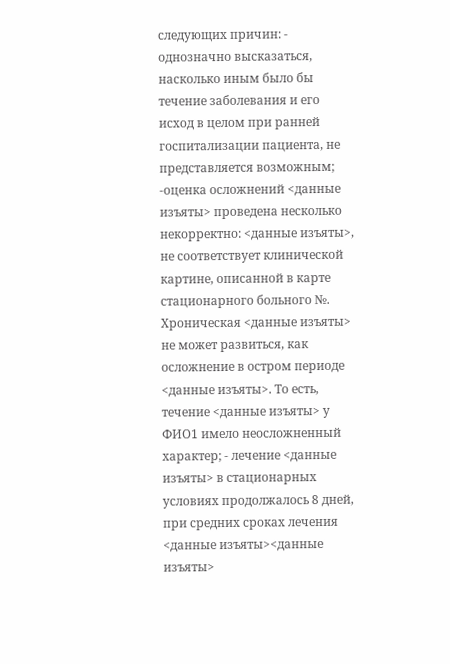следующих причин: - однозначно высказаться, насколько иным было бы течение заболевания и его исход в целом при ранней госпитализации пациента, не представляется возможным; -оценка осложнений <данные изъяты> проведена несколько некорректно: <данные изъяты>, не соответствует клинической картине, описанной в карте стационарного больного №. Хроническая <данные изъяты> не может развиться, как осложнение в остром периоде <данные изъяты>. То есть, течение <данные изъяты> у ФИО1 имело неосложненный характер; - лечение <данные изъяты> в стационарных условиях продолжалось 8 дней, при средних сроках лечения <данные изъяты><данные изъяты>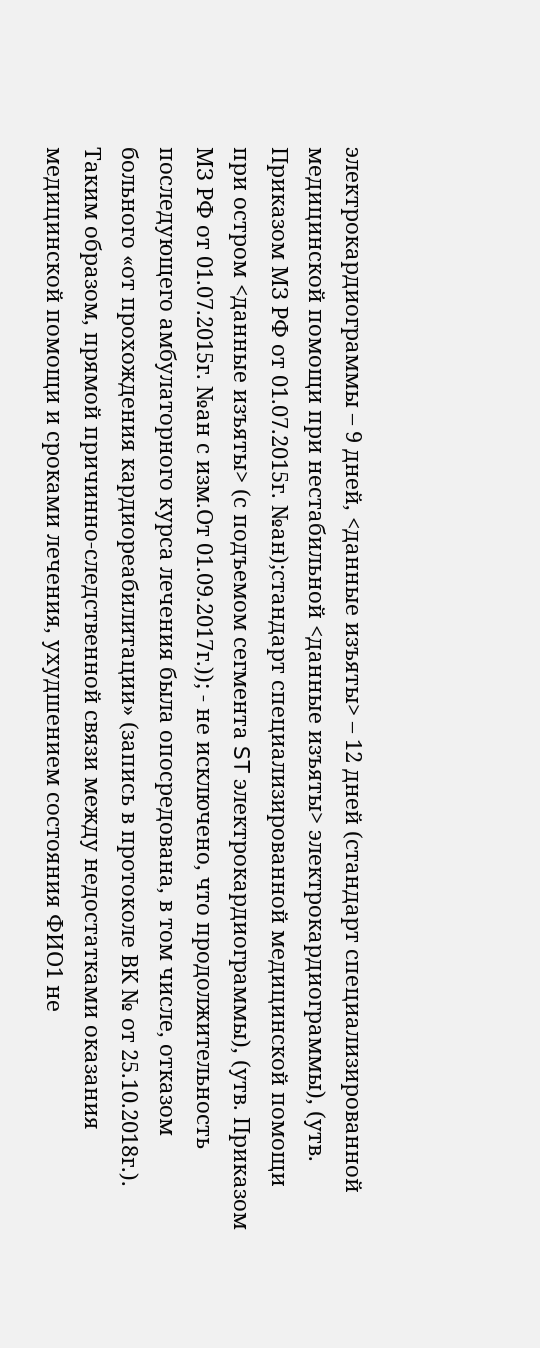электрокардиограммы – 9 дней, <данные изъяты> – 12 дней (стандарт специализированной медицинской помощи при нестабильной <данные изъяты> электрокардиограммы), (утв. Приказом МЗ РФ от 01.07.2015г. №ан);стандарт специализированной медицинской помощи при остром <данные изъяты> (с подъемом сегмента ST электрокардиограммы), (утв. Приказом МЗ РФ от 01.07.2015г. №ан с изм.От 01.09.2017г.)); - не исключено, что продолжительность последующего амбулаторного курса лечения была опосредована, в том числе, отказом больного «от прохождения кардиореабилитации» (запись в протоколе ВК № от 25.10.2018г.). Таким образом, прямой причинно-следственной связи между недостатками оказания медицинской помощи и сроками лечения, ухудшением состояния ФИО1 не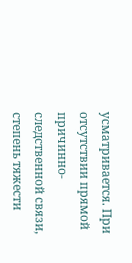усматривается. При отсутствии прямой причинно-следственной связи, степень тяжести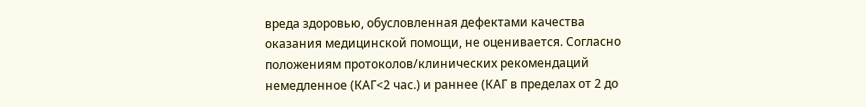вреда здоровью, обусловленная дефектами качества оказания медицинской помощи, не оценивается. Согласно положениям протоколов/клинических рекомендаций немедленное (КАГ<2 час.) и раннее (КАГ в пределах от 2 до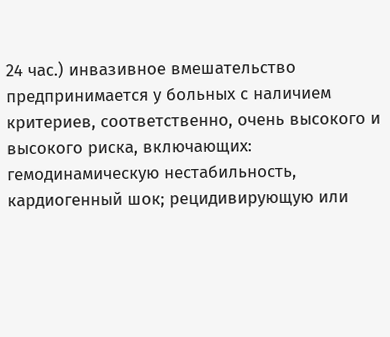24 час.) инвазивное вмешательство предпринимается у больных с наличием критериев, соответственно, очень высокого и высокого риска, включающих: гемодинамическую нестабильность, кардиогенный шок; рецидивирующую или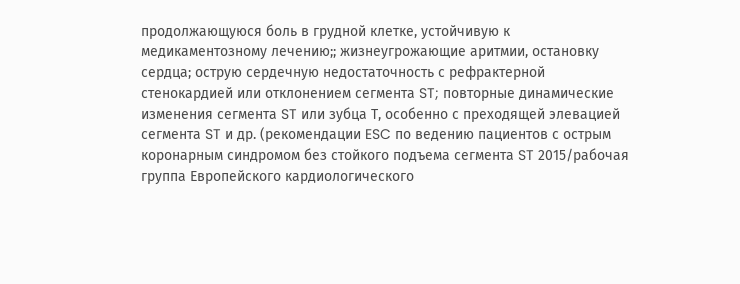продолжающуюся боль в грудной клетке, устойчивую к медикаментозному лечению;; жизнеугрожающие аритмии, остановку сердца; острую сердечную недостаточность с рефрактерной стенокардией или отклонением сегмента ST; повторные динамические изменения сегмента ST или зубца Т, особенно с преходящей элевацией сегмента ST и др. (рекомендации ESC по ведению пациентов с острым коронарным синдромом без стойкого подъема сегмента ST 2015/рабочая группа Европейского кардиологического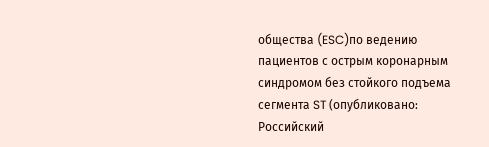общества (ESC)по ведению пациентов с острым коронарным синдромом без стойкого подъема сегмента ST (опубликовано: Российский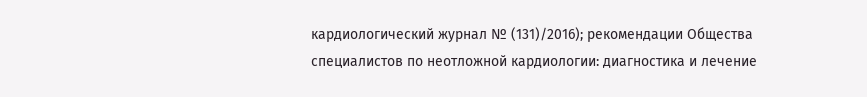кардиологический журнал № (131)/2016); рекомендации Общества специалистов по неотложной кардиологии: диагностика и лечение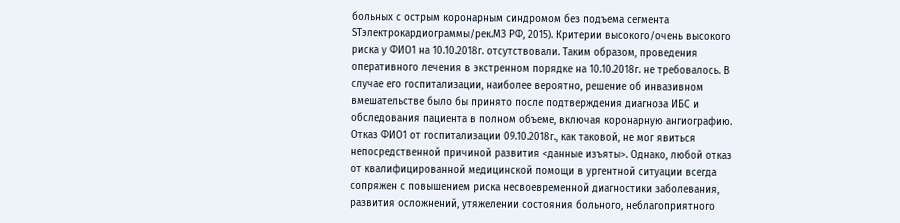больных с острым коронарным синдромом без подъема сегмента STэлектрокардиограммы/рек.МЗ РФ, 2015). Критерии высокого/очень высокого риска у ФИО1 на 10.10.2018г. отсутствовали. Таким образом, проведения оперативного лечения в экстренном порядке на 10.10.2018г. не требовалось. В случае его госпитализации, наиболее вероятно, решение об инвазивном вмешательстве было бы принято после подтверждения диагноза ИБС и обследования пациента в полном объеме, включая коронарную ангиографию. Отказ ФИО1 от госпитализации 09.10.2018г., как таковой, не мог явиться непосредственной причиной развития <данные изъяты>. Однако, любой отказ от квалифицированной медицинской помощи в ургентной ситуации всегда сопряжен с повышением риска несвоевременной диагностики заболевания, развития осложнений, утяжелении состояния больного, неблагоприятного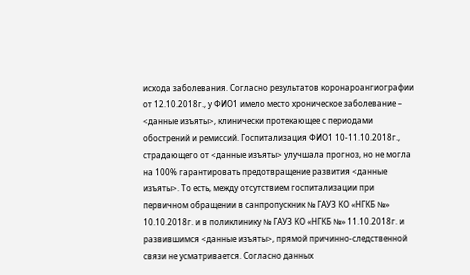исхода заболевания. Согласно результатов коронароангиографии от 12.10.2018г., у ФИО1 имело место хроническое заболевание – <данные изъяты>, клинически протекающее с периодами обострений и ремиссий. Госпитализация ФИО1 10-11.10.2018г., страдающего от <данные изъяты> улучшала прогноз, но не могла на 100% гарантировать предотвращение развития <данные изъяты>. То есть, между отсутствием госпитализации при первичном обращении в санпропускник № ГАУЗ КО «НГКБ №» 10.10.2018г. и в поликлинику № ГАУЗ КО «НГКБ №» 11.10.2018г. и развившимся <данные изъяты>, прямой причинно-следственной связи не усматривается. Согласно данных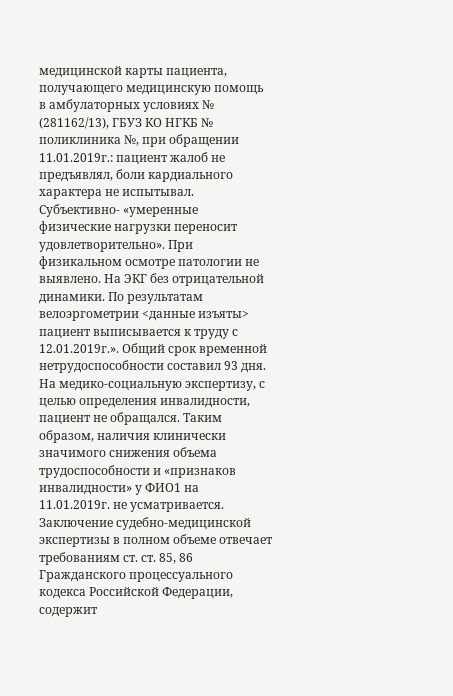медицинской карты пациента, получающего медицинскую помощь в амбулаторных условиях № (281162/13), ГБУЗ КО НГКБ № поликлиника №, при обращении 11.01.2019г.: пациент жалоб не предъявлял, боли кардиального характера не испытывал. Субъективно- «умеренные физические нагрузки переносит удовлетворительно». При физикальном осмотре патологии не выявлено. На ЭКГ без отрицательной динамики. По результатам велоэргометрии <данные изъяты> пациент выписывается к труду с 12.01.2019г.». Общий срок временной нетрудоспособности составил 93 дня. На медико-социальную экспертизу, с целью определения инвалидности, пациент не обращался. Таким образом, наличия клинически значимого снижения объема трудоспособности и «признаков инвалидности» у ФИО1 на 11.01.2019г. не усматривается. Заключение судебно-медицинской экспертизы в полном объеме отвечает требованиям ст. ст. 85, 86 Гражданского процессуального кодекса Российской Федерации, содержит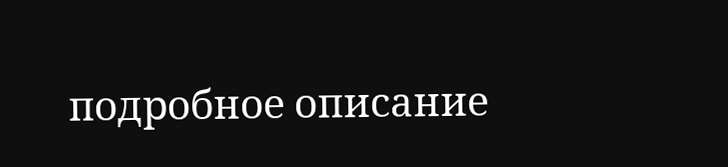подробное описание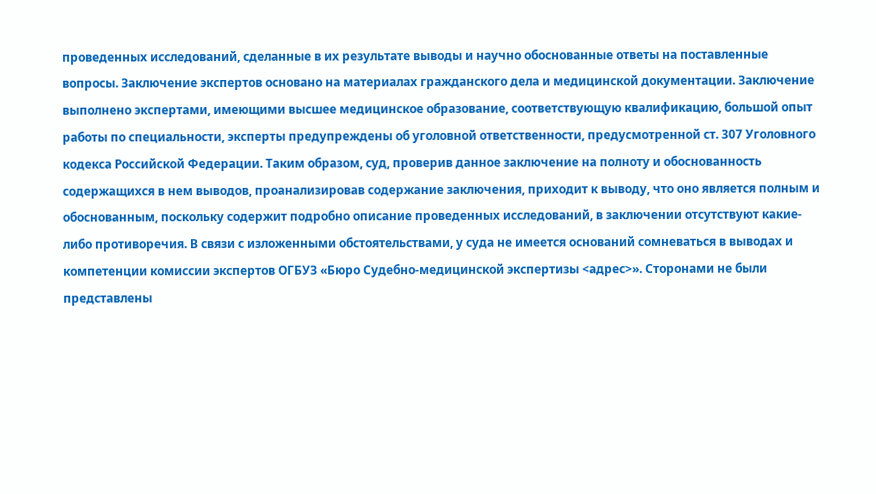проведенных исследований, сделанные в их результате выводы и научно обоснованные ответы на поставленные вопросы. Заключение экспертов основано на материалах гражданского дела и медицинской документации. Заключение выполнено экспертами, имеющими высшее медицинское образование, соответствующую квалификацию, большой опыт работы по специальности, эксперты предупреждены об уголовной ответственности, предусмотренной ст. 307 Уголовного кодекса Российской Федерации. Таким образом, суд, проверив данное заключение на полноту и обоснованность содержащихся в нем выводов, проанализировав содержание заключения, приходит к выводу, что оно является полным и обоснованным, поскольку содержит подробно описание проведенных исследований, в заключении отсутствуют какие-либо противоречия. В связи с изложенными обстоятельствами, у суда не имеется оснований сомневаться в выводах и компетенции комиссии экспертов ОГБУЗ «Бюро Судебно-медицинской экспертизы <адрес>». Сторонами не были представлены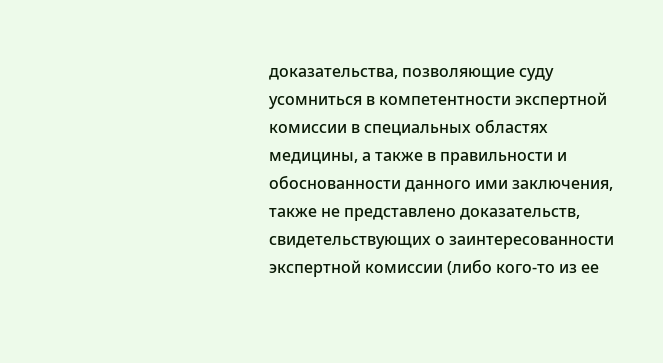доказательства, позволяющие суду усомниться в компетентности экспертной комиссии в специальных областях медицины, а также в правильности и обоснованности данного ими заключения, также не представлено доказательств, свидетельствующих о заинтересованности экспертной комиссии (либо кого-то из ее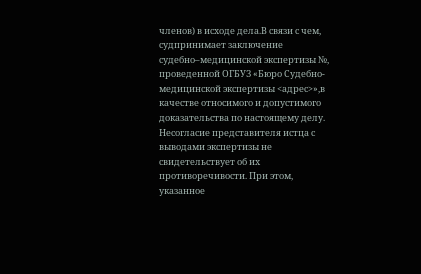членов) в исходе дела.В связи с чем, судпринимает заключение судебно–медицинской экспертизы №, проведенной ОГБУЗ «Бюро Судебно-медицинской экспертизы <адрес>»,в качестве относимого и допустимого доказательства по настоящему делу. Несогласие представителя истца с выводами экспертизы не свидетельствует об их противоречивости. При этом, указанное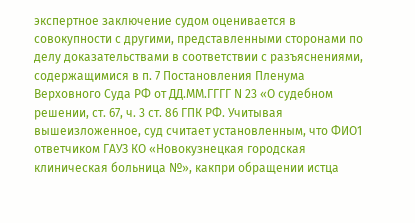экспертное заключение судом оценивается в совокупности с другими, представленными сторонами по делу доказательствами в соответствии с разъяснениями, содержащимися в п. 7 Постановления Пленума Верховного Суда РФ от ДД.ММ.ГГГГ N 23 «О судебном решении, ст. 67, ч. 3 ст. 86 ГПК РФ. Учитывая вышеизложенное, суд считает установленным, что ФИО1 ответчиком ГАУЗ КО «Новокузнецкая городская клиническая больница №», какпри обращении истца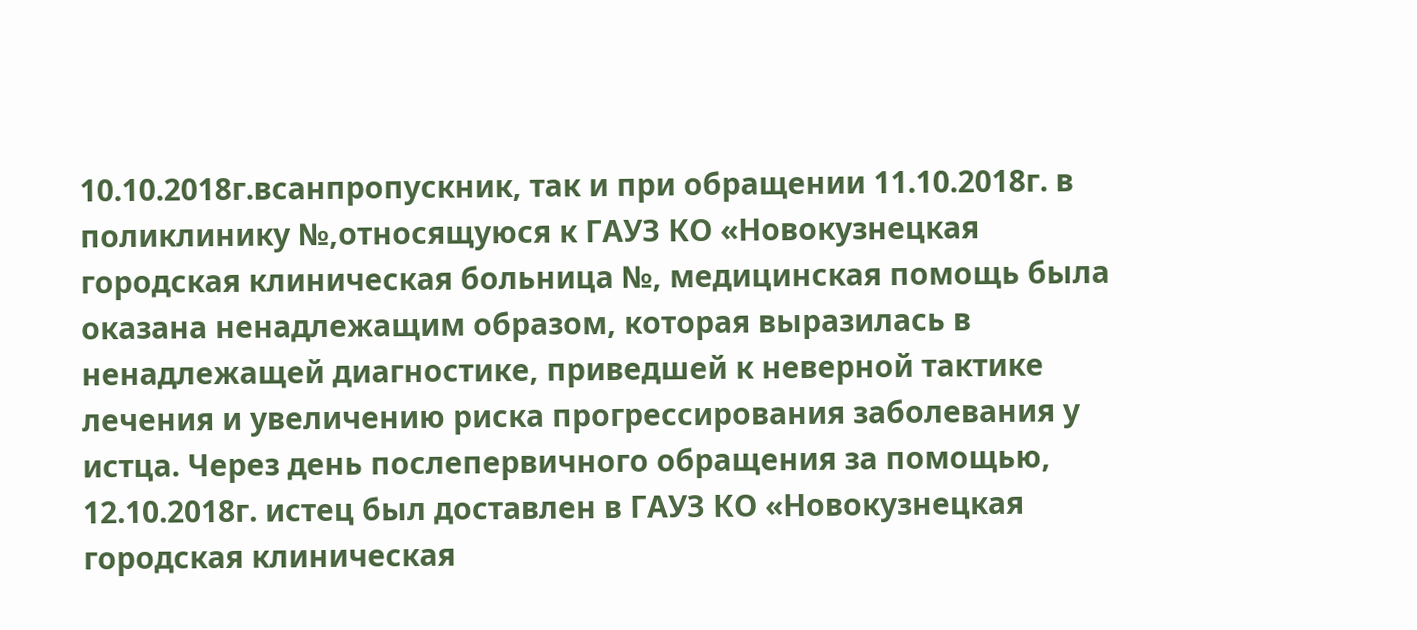10.10.2018г.всанпропускник, так и при обращении 11.10.2018г. в поликлинику №,относящуюся к ГАУЗ КО «Новокузнецкая городская клиническая больница №, медицинская помощь была оказана ненадлежащим образом, которая выразилась в ненадлежащей диагностике, приведшей к неверной тактике лечения и увеличению риска прогрессирования заболевания у истца. Через день послепервичного обращения за помощью, 12.10.2018г. истец был доставлен в ГАУЗ КО «Новокузнецкая городская клиническая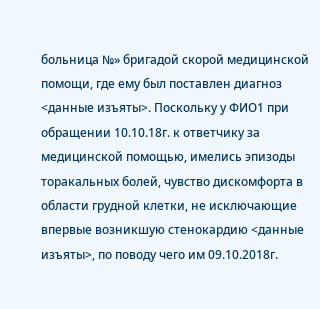больница №» бригадой скорой медицинской помощи, где ему был поставлен диагноз <данные изъяты>. Поскольку у ФИО1 при обращении 10.10.18г. к ответчику за медицинской помощью, имелись эпизоды торакальных болей, чувство дискомфорта в области грудной клетки, не исключающие впервые возникшую стенокардию <данные изъяты>, по поводу чего им 09.10.2018г.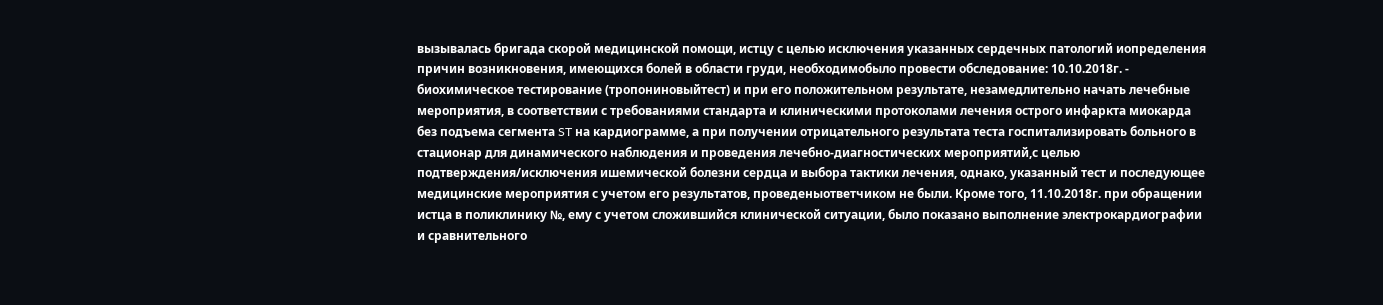вызывалась бригада скорой медицинской помощи, истцу с целью исключения указанных сердечных патологий иопределения причин возникновения, имеющихся болей в области груди, необходимобыло провести обследование: 10.10.2018г. - биохимическое тестирование (тропониновыйтест) и при его положительном результате, незамедлительно начать лечебные мероприятия, в соответствии с требованиями стандарта и клиническими протоколами лечения острого инфаркта миокарда без подъема сегмента ST на кардиограмме, а при получении отрицательного результата теста госпитализировать больного в стационар для динамического наблюдения и проведения лечебно-диагностических мероприятий,с целью подтверждения/исключения ишемической болезни сердца и выбора тактики лечения, однако, указанный тест и последующее медицинские мероприятия с учетом его результатов, проведеныответчиком не были. Кроме того, 11.10.2018г. при обращении истца в поликлинику №, ему с учетом сложившийся клинической ситуации, было показано выполнение электрокардиографии и сравнительного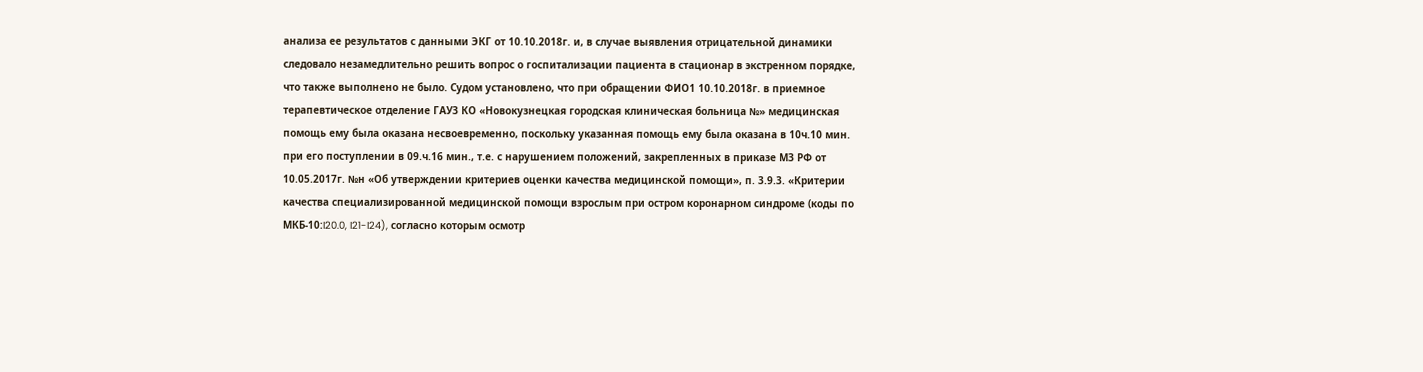анализа ее результатов с данными ЭКГ от 10.10.2018г. и, в случае выявления отрицательной динамики следовало незамедлительно решить вопрос о госпитализации пациента в стационар в экстренном порядке, что также выполнено не было. Судом установлено, что при обращении ФИО1 10.10.2018г. в приемное терапевтическое отделение ГАУЗ КО «Новокузнецкая городская клиническая больница №» медицинская помощь ему была оказана несвоевременно, поскольку указанная помощь ему была оказана в 10ч.10 мин. при его поступлении в 09.ч.16 мин., т.е. с нарушением положений, закрепленных в приказе МЗ РФ от 10.05.2017г. №н «Об утверждении критериев оценки качества медицинской помощи», п. 3.9.3. «Критерии качества специализированной медицинской помощи взрослым при остром коронарном синдроме (коды по МКБ-10:I20.0, I21-I24), согласно которым осмотр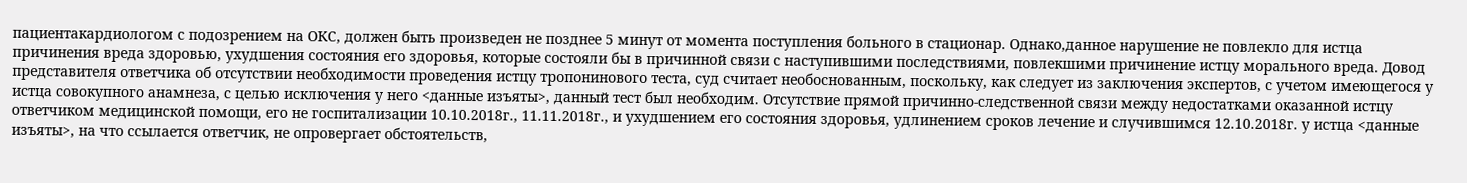пациентакардиологом с подозрением на ОКС, должен быть произведен не позднее 5 минут от момента поступления больного в стационар. Однако,данное нарушение не повлекло для истца причинения вреда здоровью, ухудшения состояния его здоровья, которые состояли бы в причинной связи с наступившими последствиями, повлекшими причинение истцу морального вреда. Довод представителя ответчика об отсутствии необходимости проведения истцу тропонинового теста, суд считает необоснованным, поскольку, как следует из заключения экспертов, с учетом имеющегося у истца совокупного анамнеза, с целью исключения у него <данные изъяты>, данный тест был необходим. Отсутствие прямой причинно-следственной связи между недостатками оказанной истцу ответчиком медицинской помощи, его не госпитализации 10.10.2018г., 11.11.2018г., и ухудшением его состояния здоровья, удлинением сроков лечение и случившимся 12.10.2018г. у истца <данные изъяты>, на что ссылается ответчик, не опровергает обстоятельств,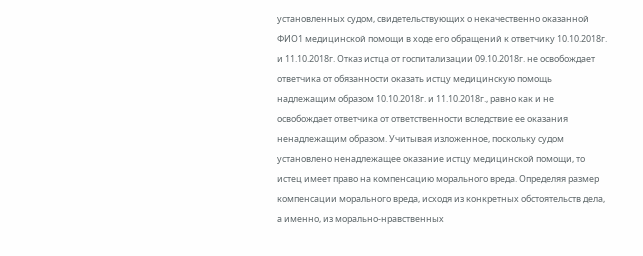установленных судом, свидетельствующих о некачественно оказанной ФИО1 медицинской помощи в ходе его обращений к ответчику 10.10.2018г. и 11.10.2018г. Отказ истца от госпитализации 09.10.2018г. не освобождает ответчика от обязанности оказать истцу медицинскую помощь надлежащим образом 10.10.2018г. и 11.10.2018г., равно как и не освобождает ответчика от ответственности вследствие ее оказания ненадлежащим образом. Учитывая изложенное, поскольку судом установлено ненадлежащее оказание истцу медицинской помощи, то истец имеет право на компенсацию морального вреда. Определяя размер компенсации морального вреда, исходя из конкретных обстоятельств дела, а именно, из морально-нравственных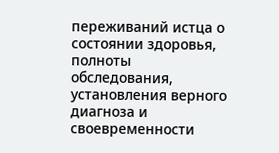переживаний истца о состоянии здоровья, полноты обследования, установления верного диагноза и своевременности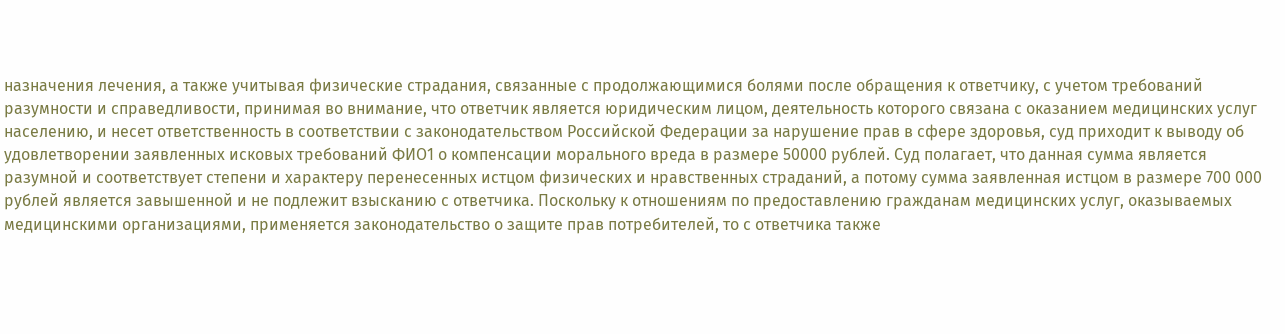назначения лечения, а также учитывая физические страдания, связанные с продолжающимися болями после обращения к ответчику, с учетом требований разумности и справедливости, принимая во внимание, что ответчик является юридическим лицом, деятельность которого связана с оказанием медицинских услуг населению, и несет ответственность в соответствии с законодательством Российской Федерации за нарушение прав в сфере здоровья, суд приходит к выводу об удовлетворении заявленных исковых требований ФИО1 о компенсации морального вреда в размере 50000 рублей. Суд полагает, что данная сумма является разумной и соответствует степени и характеру перенесенных истцом физических и нравственных страданий, а потому сумма заявленная истцом в размере 700 000 рублей является завышенной и не подлежит взысканию с ответчика. Поскольку к отношениям по предоставлению гражданам медицинских услуг, оказываемых медицинскими организациями, применяется законодательство о защите прав потребителей, то с ответчика также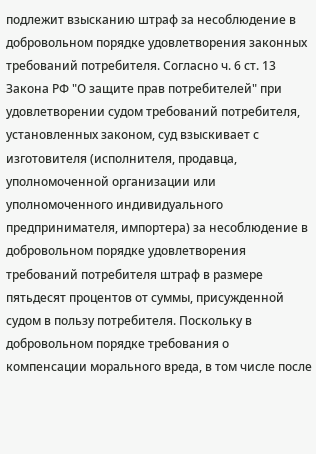подлежит взысканию штраф за несоблюдение в добровольном порядке удовлетворения законных требований потребителя. Согласно ч. 6 ст. 13 Закона РФ "О защите прав потребителей" при удовлетворении судом требований потребителя, установленных законом, суд взыскивает с изготовителя (исполнителя, продавца, уполномоченной организации или уполномоченного индивидуального предпринимателя, импортера) за несоблюдение в добровольном порядке удовлетворения требований потребителя штраф в размере пятьдесят процентов от суммы, присужденной судом в пользу потребителя. Поскольку в добровольном порядке требования о компенсации морального вреда, в том числе после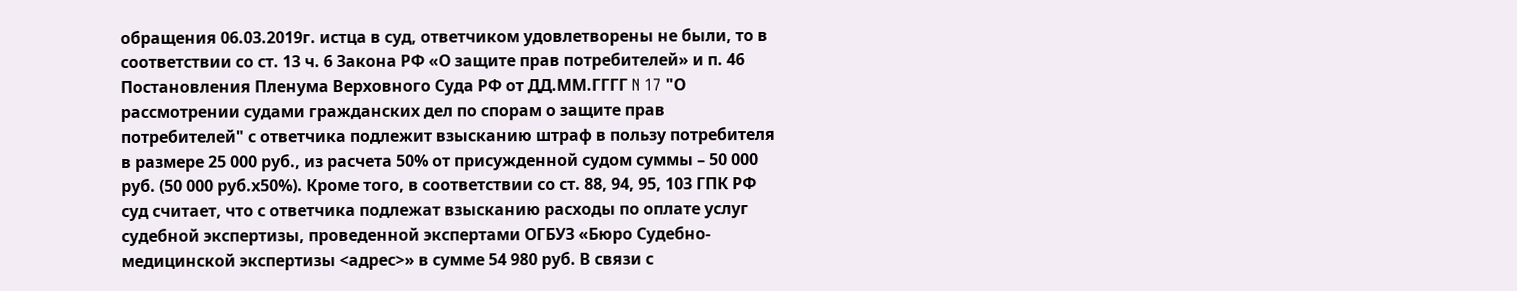обращения 06.03.2019г. истца в суд, ответчиком удовлетворены не были, то в соответствии со ст. 13 ч. 6 Закона РФ «О защите прав потребителей» и п. 46 Постановления Пленума Верховного Суда РФ от ДД.ММ.ГГГГ N 17 "О рассмотрении судами гражданских дел по спорам о защите прав потребителей" с ответчика подлежит взысканию штраф в пользу потребителя в размере 25 000 руб., из расчета 50% от присужденной судом суммы – 50 000 руб. (50 000 руб.х50%). Кроме того, в соответствии со ст. 88, 94, 95, 103 ГПК РФ суд считает, что с ответчика подлежат взысканию расходы по оплате услуг судебной экспертизы, проведенной экспертами ОГБУЗ «Бюро Судебно-медицинской экспертизы <адрес>» в сумме 54 980 руб. В связи с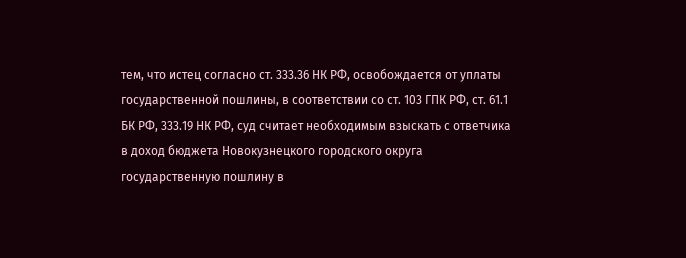тем, что истец согласно ст. 333.36 НК РФ, освобождается от уплаты государственной пошлины, в соответствии со ст. 103 ГПК РФ, ст. 61.1 БК РФ, 333.19 НК РФ, суд считает необходимым взыскать с ответчика в доход бюджета Новокузнецкого городского округа государственную пошлину в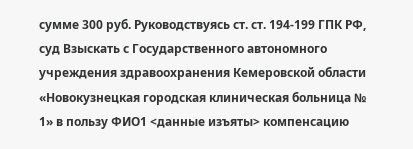сумме 300 руб. Руководствуясь ст. ст. 194-199 ГПК РФ, суд Взыскать с Государственного автономного учреждения здравоохранения Кемеровской области «Новокузнецкая городская клиническая больница № 1» в пользу ФИО1 <данные изъяты> компенсацию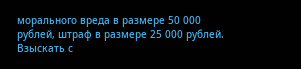морального вреда в размере 50 000 рублей, штраф в размере 25 000 рублей. Взыскать с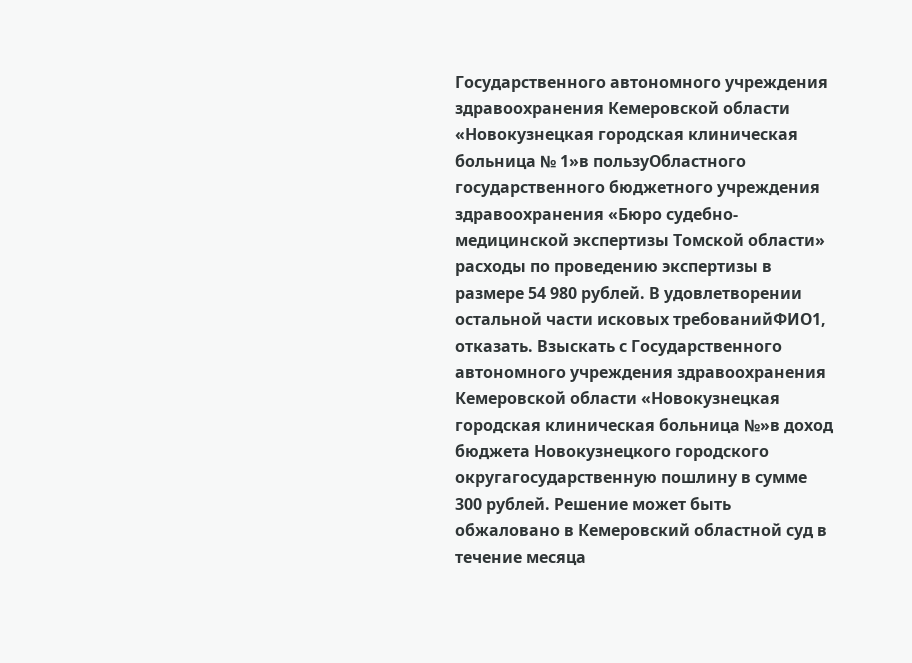Государственного автономного учреждения здравоохранения Кемеровской области «Новокузнецкая городская клиническая больница № 1»в пользуОбластного государственного бюджетного учреждения здравоохранения «Бюро судебно-медицинской экспертизы Томской области» расходы по проведению экспертизы в размере 54 980 рублей. В удовлетворении остальной части исковых требованийФИО1, отказать. Взыскать с Государственного автономного учреждения здравоохранения Кемеровской области «Новокузнецкая городская клиническая больница №»в доход бюджета Новокузнецкого городского округагосударственную пошлину в сумме 300 рублей. Решение может быть обжаловано в Кемеровский областной суд в течение месяца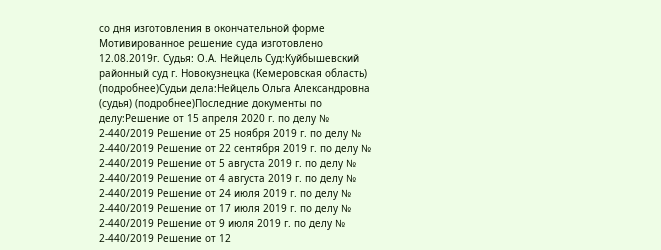со дня изготовления в окончательной форме Мотивированное решение суда изготовлено 12.08.2019г. Судья: О.А. Нейцель Суд:Куйбышевский районный суд г. Новокузнецка (Кемеровская область) (подробнее)Судьи дела:Нейцель Ольга Александровна (судья) (подробнее)Последние документы по делу:Решение от 15 апреля 2020 г. по делу № 2-440/2019 Решение от 25 ноября 2019 г. по делу № 2-440/2019 Решение от 22 сентября 2019 г. по делу № 2-440/2019 Решение от 5 августа 2019 г. по делу № 2-440/2019 Решение от 4 августа 2019 г. по делу № 2-440/2019 Решение от 24 июля 2019 г. по делу № 2-440/2019 Решение от 17 июля 2019 г. по делу № 2-440/2019 Решение от 9 июля 2019 г. по делу № 2-440/2019 Решение от 12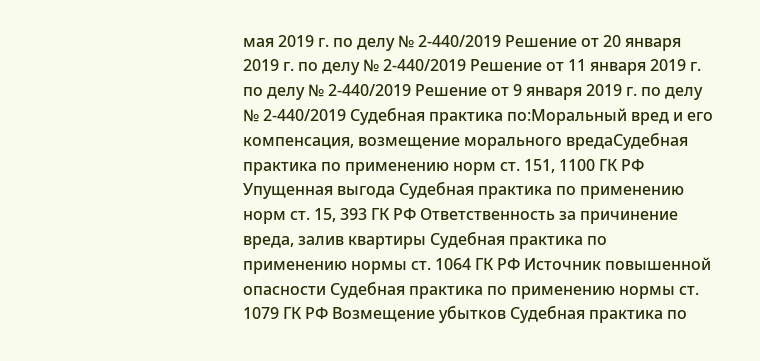мая 2019 г. по делу № 2-440/2019 Решение от 20 января 2019 г. по делу № 2-440/2019 Решение от 11 января 2019 г. по делу № 2-440/2019 Решение от 9 января 2019 г. по делу № 2-440/2019 Судебная практика по:Моральный вред и его компенсация, возмещение морального вредаСудебная практика по применению норм ст. 151, 1100 ГК РФ Упущенная выгода Судебная практика по применению норм ст. 15, 393 ГК РФ Ответственность за причинение вреда, залив квартиры Судебная практика по применению нормы ст. 1064 ГК РФ Источник повышенной опасности Судебная практика по применению нормы ст. 1079 ГК РФ Возмещение убытков Судебная практика по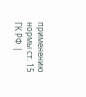применению нормы ст. 15 ГК РФ |